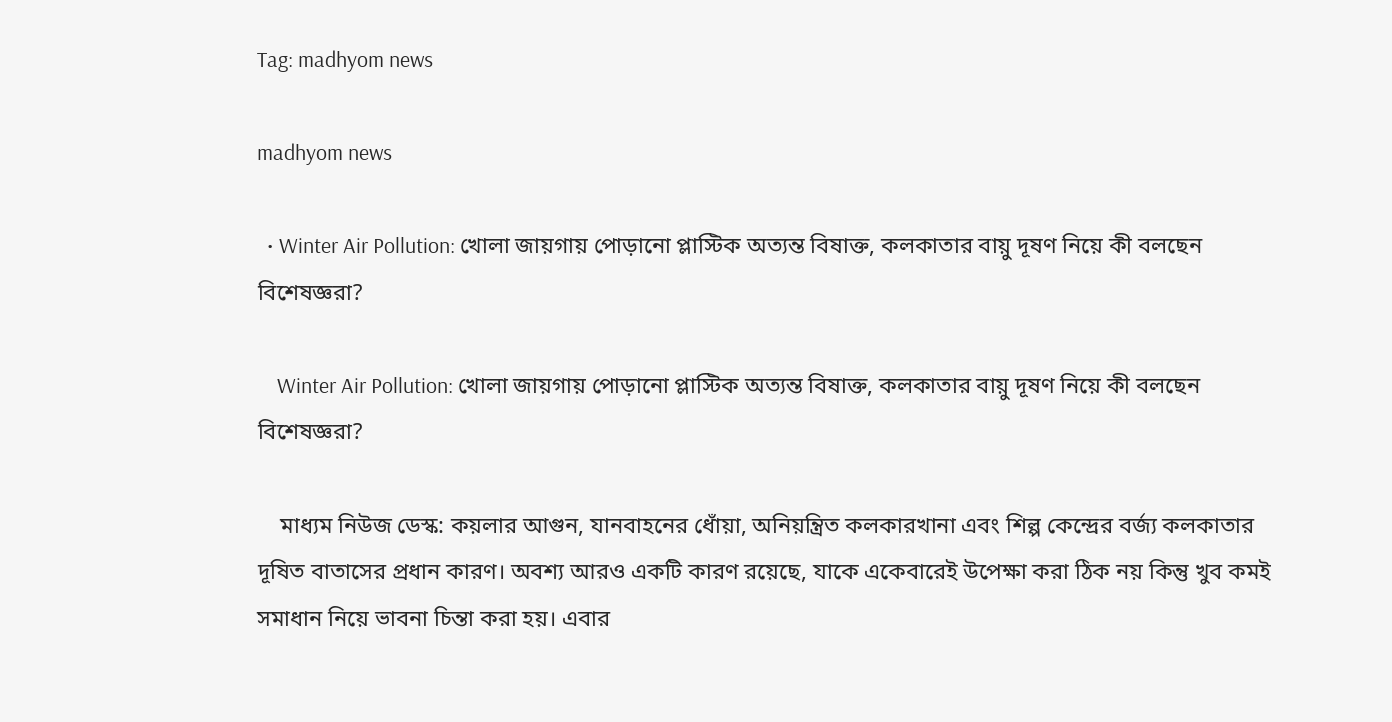Tag: madhyom news

madhyom news

  • Winter Air Pollution: খোলা জায়গায় পোড়ানো প্লাস্টিক অত্যন্ত বিষাক্ত, কলকাতার বায়ু দূষণ নিয়ে কী বলছেন বিশেষজ্ঞরা?

    Winter Air Pollution: খোলা জায়গায় পোড়ানো প্লাস্টিক অত্যন্ত বিষাক্ত, কলকাতার বায়ু দূষণ নিয়ে কী বলছেন বিশেষজ্ঞরা?

    মাধ্যম নিউজ ডেস্ক: কয়লার আগুন, যানবাহনের ধোঁয়া, অনিয়ন্ত্রিত কলকারখানা এবং শিল্প কেন্দ্রের বর্জ্য কলকাতার দূষিত বাতাসের প্রধান কারণ। অবশ্য আরও একটি কারণ রয়েছে, যাকে একেবারেই উপেক্ষা করা ঠিক নয় কিন্তু খুব কমই সমাধান নিয়ে ভাবনা চিন্তা করা হয়। এবার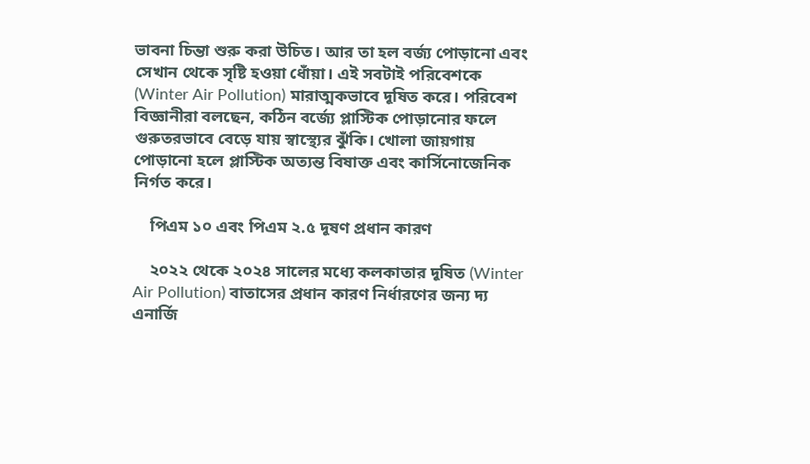ভাবনা চিন্তা শুরু করা উচিত। আর তা হল বর্জ্য পোড়ানো এবং সেখান থেকে সৃষ্টি হওয়া ধোঁয়া। এই সবটাই পরিবেশকে (Winter Air Pollution) মারাত্মকভাবে দূষিত করে। পরিবেশ বিজ্ঞানীরা বলছেন, কঠিন বর্জ্যে প্লাস্টিক পোড়ানোর ফলে গুরুতরভাবে বেড়ে যায় স্বাস্থ্যের ঝুঁকি। খোলা জায়গায় পোড়ানো হলে প্লাস্টিক অত্যন্ত বিষাক্ত এবং কার্সিনোজেনিক নির্গত করে।

    পিএম ১০ এবং পিএম ২.৫ দূষণ প্রধান কারণ

    ২০২২ থেকে ২০২৪ সালের মধ্যে কলকাতার দূষিত (Winter Air Pollution) বাতাসের প্রধান কারণ নির্ধারণের জন্য দ্য এনার্জি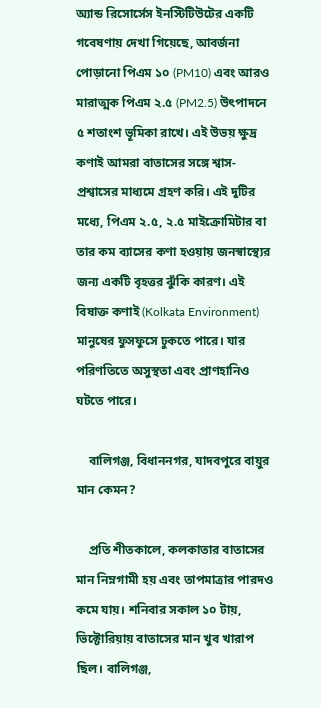অ্যান্ড রিসোর্সেস ইনস্টিটিউটের একটি গবেষণায় দেখা গিয়েছে, আবর্জনা পোড়ানো পিএম ১০ (PM10) এবং আরও মারাত্মক পিএম ২.৫ (PM2.5) উৎপাদনে ৫ শতাংশ ভূমিকা রাখে। এই উভয় ক্ষুদ্র কণাই আমরা বাতাসের সঙ্গে শ্বাস-প্রশ্বাসের মাধ্যমে গ্রহণ করি। এই দুটির মধ্যে, পিএম ২.৫, ২.৫ মাইক্রোমিটার বা তার কম ব্যাসের কণা হওয়ায় জনস্বাস্থ্যের জন্য একটি বৃহত্তর ঝুঁকি কারণ। এই বিষাক্ত কণাই (Kolkata Environment) মানুষের ফুসফুসে ঢুকতে পারে। যার পরিণতিতে অসুস্থতা এবং প্রাণহানিও ঘটতে পারে।

    বালিগঞ্জ, বিধাননগর, যাদবপুরে বায়ুর মান কেমন?

    প্রতি শীতকালে, কলকাতার বাতাসের মান নিম্নগামী হয় এবং তাপমাত্রার পারদও কমে যায়। শনিবার সকাল ১০ টায়, ভিক্টোরিয়ায় বাতাসের মান খুব খারাপ ছিল। বালিগঞ্জ,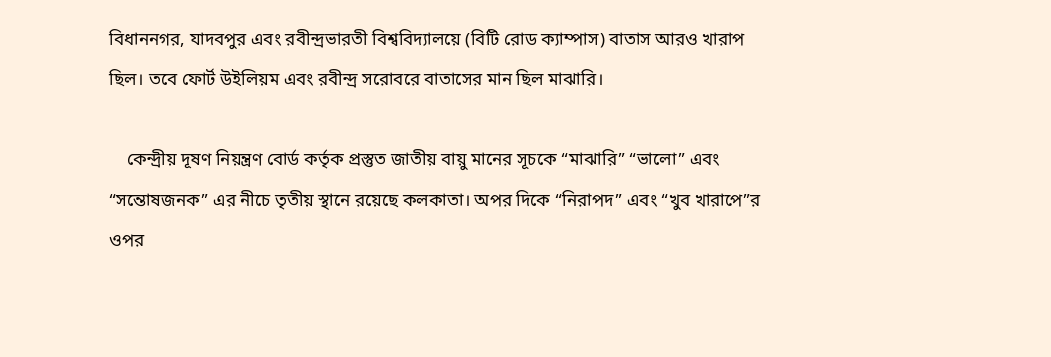বিধাননগর, যাদবপুর এবং রবীন্দ্রভারতী বিশ্ববিদ্যালয়ে (বিটি রোড ক্যাম্পাস) বাতাস আরও খারাপ ছিল। তবে ফোর্ট উইলিয়ম এবং রবীন্দ্র সরোবরে বাতাসের মান ছিল মাঝারি।

    কেন্দ্রীয় দূষণ নিয়ন্ত্রণ বোর্ড কর্তৃক প্রস্তুত জাতীয় বায়ু মানের সূচকে “মাঝারি” “ভালো” এবং “সন্তোষজনক” এর নীচে তৃতীয় স্থানে রয়েছে কলকাতা। অপর দিকে “নিরাপদ” এবং “খুব খারাপে”র ওপর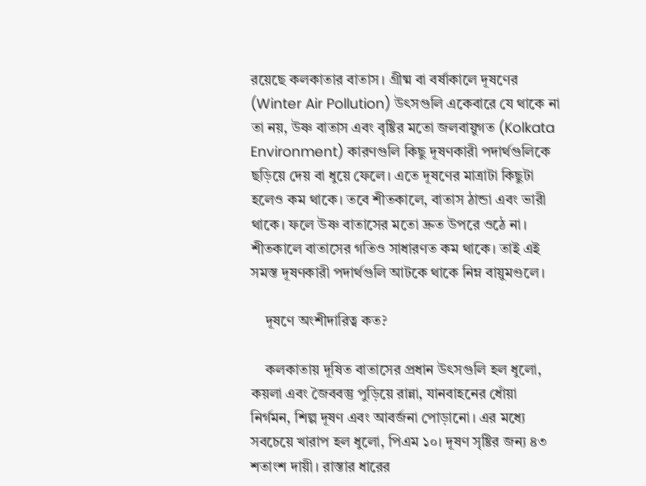রয়েছে কলকাতার বাতাস। গ্রীষ্ম বা বর্ষাকালে দূষণের (Winter Air Pollution) উৎসগুলি একেবারে যে থাকে না তা নয়, উষ্ণ বাতাস এবং বৃষ্টির মতো জলবায়ুগত (Kolkata Environment) কারণগুলি কিছু দূষণকারী পদার্থগুলিকে ছড়িয়ে দেয় বা ধুয়ে ফেলে। এতে দূষণের মাত্রাটা কিছুটা হলেও কম থাকে। তবে শীতকালে, বাতাস ঠান্ডা এবং ভারী থাকে। ফলে উষ্ণ বাতাসের মতো দ্রুত উপরে ওঠে না। শীতকালে বাতাসের গতিও সাধারণত কম থাকে। তাই এই সমস্ত দূষণকারী পদার্থগুলি আটকে থাকে নিম্ন বায়ুমণ্ডলে।

    দূষণে অংশীদারিত্ব কত?

    কলকাতায় দূষিত বাতাসের প্রধান উৎসগুলি হল ধুলো, কয়লা এবং জৈববস্তু পুড়িয়ে রান্না, যানবাহনের ধোঁয়া নির্গমন, শিল্প দূষণ এবং আবর্জনা পোড়ানো। এর মধ্যে সবচেয়ে খারাপ হল ধুলো, পিএম ১০। দূষণ সৃষ্টির জন্য ৪৩ শতাংশ দায়ী। রাস্তার ধারের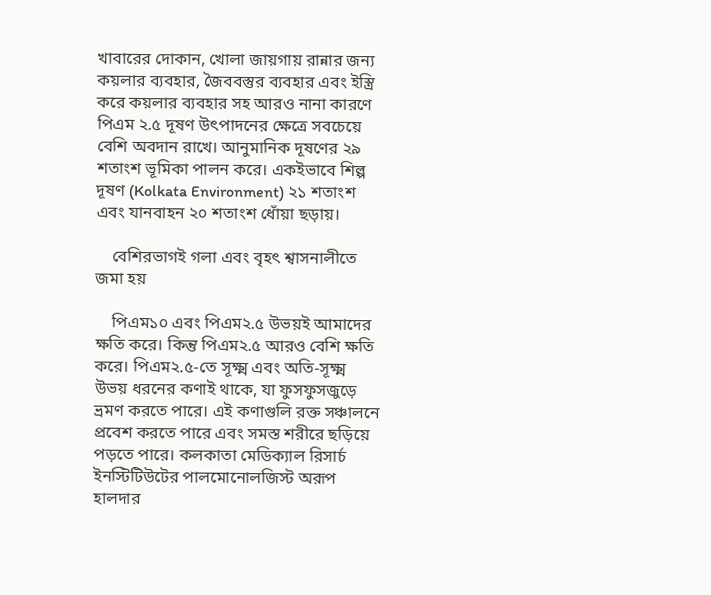খাবারের দোকান, খোলা জায়গায় রান্নার জন্য কয়লার ব্যবহার, জৈববস্তুর ব্যবহার এবং ইস্ত্রি করে কয়লার ব্যবহার সহ আরও নানা কারণে পিএম ২.৫ দূষণ উৎপাদনের ক্ষেত্রে সবচেয়ে বেশি অবদান রাখে। আনুমানিক দূষণের ২৯ শতাংশ ভূমিকা পালন করে। একইভাবে শিল্প দূষণ (Kolkata Environment) ২১ শতাংশ এবং যানবাহন ২০ শতাংশ ধোঁয়া ছড়ায়।

    বেশিরভাগই গলা এবং বৃহৎ শ্বাসনালীতে জমা হয়

    পিএম১০ এবং পিএম২.৫ উভয়ই আমাদের ক্ষতি করে। কিন্তু পিএম২.৫ আরও বেশি ক্ষতি করে। পিএম২.৫-তে সূক্ষ্ম এবং অতি-সূক্ষ্ম উভয় ধরনের কণাই থাকে, যা ফুসফুসজুড়ে ভ্রমণ করতে পারে। এই কণাগুলি রক্ত সঞ্চালনে প্রবেশ করতে পারে এবং সমস্ত শরীরে ছড়িয়ে পড়তে পারে। কলকাতা মেডিক্যাল রিসার্চ ইনস্টিটিউটের পালমোনোলজিস্ট অরূপ হালদার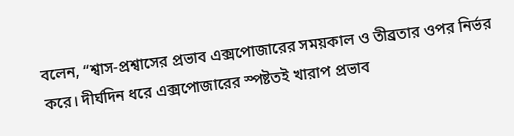বলেন, “শ্বাস-প্রশ্বাসের প্রভাব এক্সপোজারের সময়কাল ও তীব্রতার ওপর নির্ভর করে। দীর্ঘদিন ধরে এক্সপোজারের স্পষ্টতই খারাপ প্রভাব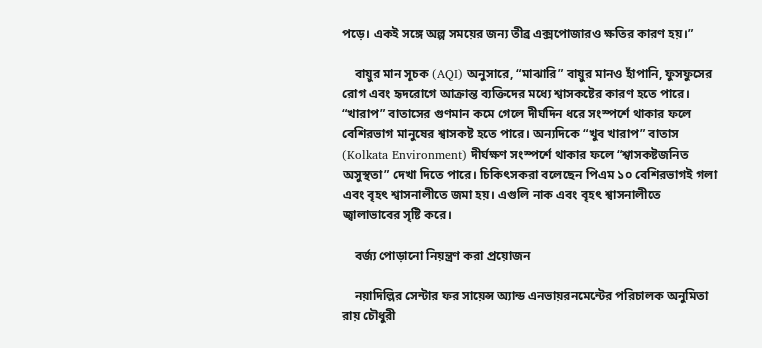পড়ে। একই সঙ্গে অল্প সময়ের জন্য তীব্র এক্সপোজারও ক্ষতির কারণ হয়।”

    বায়ুর মান সূচক (AQI) অনুসারে, “মাঝারি” বায়ুর মানও হাঁপানি, ফুসফুসের রোগ এবং হৃদরোগে আক্রান্ত ব্যক্তিদের মধ্যে শ্বাসকষ্টের কারণ হতে পারে। “খারাপ” বাতাসের গুণমান কমে গেলে দীর্ঘদিন ধরে সংস্পর্শে থাকার ফলে বেশিরভাগ মানুষের শ্বাসকষ্ট হতে পারে। অন্যদিকে “খুব খারাপ” বাতাস (Kolkata Environment) দীর্ঘক্ষণ সংস্পর্শে থাকার ফলে “শ্বাসকষ্টজনিত অসুস্থতা” দেখা দিতে পারে। চিকিৎসকরা বলেছেন পিএম ১০ বেশিরভাগই গলা এবং বৃহৎ শ্বাসনালীতে জমা হয়। এগুলি নাক এবং বৃহৎ শ্বাসনালীতে জ্বালাভাবের সৃষ্টি করে।

    বর্জ্য পোড়ানো নিয়ন্ত্রণ করা প্রয়োজন

    নয়াদিল্লির সেন্টার ফর সায়েন্স অ্যান্ড এনভায়রনমেন্টের পরিচালক অনুমিতা রায় চৌধুরী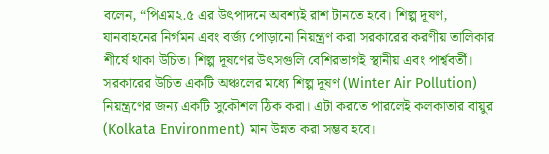বলেন, “পিএম২.৫ এর উৎপাদনে অবশ্যই রাশ টানতে হবে। শিল্প দূষণ, যানবাহনের নির্গমন এবং বর্জ্য পোড়ানো নিয়ন্ত্রণ করা সরকারের করণীয় তালিকার শীর্ষে থাকা উচিত। শিল্প দূষণের উৎসগুলি বেশিরভাগই স্থানীয় এবং পার্শ্ববর্তী। সরকারের উচিত একটি অঞ্চলের মধ্যে শিল্প দূষণ (Winter Air Pollution) নিয়ন্ত্রণের জন্য একটি সুকৌশল ঠিক করা। এটা করতে পারলেই কলকাতার বায়ুর (Kolkata Environment) মান উন্নত করা সম্ভব হবে।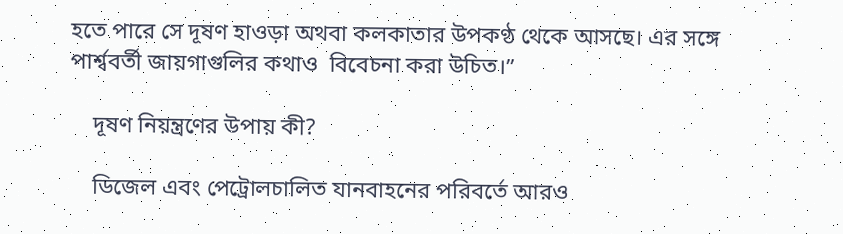হতে পারে সে দূষণ হাওড়া অথবা কলকাতার উপকণ্ঠ থেকে আসছে। এর সঙ্গে পার্শ্ববর্তী জায়গাগুলির কথাও  বিবেচনা করা উচিত।”

    দূষণ নিয়ন্ত্রণের উপায় কী?

    ডিজেল এবং পেট্রোলচালিত যানবাহনের পরিবর্তে আরও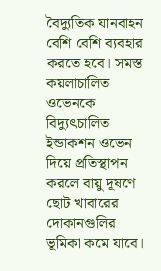বৈদ্যুতিক যানবাহন বেশি বেশি ব্যবহার করতে হবে। সমস্ত কয়লাচালিত ওভেনকে বিদ্যুৎচালিত ইন্ডাকশন ওভেন দিয়ে প্রতিস্থাপন করলে বায়ু দূষণে ছোট খাবারের দোকানগুলির ভূমিকা কমে যাবে।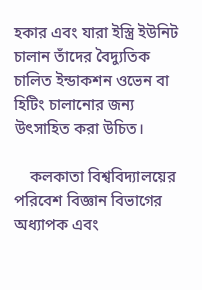হকার এবং যারা ইস্ত্রি ইউনিট চালান তাঁদের বৈদ্যুতিক চালিত ইন্ডাকশন ওভেন বা হিটিং চালানোর জন্য উৎসাহিত করা উচিত।

    কলকাতা বিশ্ববিদ্যালয়ের পরিবেশ বিজ্ঞান বিভাগের অধ্যাপক এবং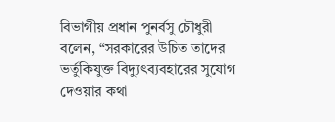বিভাগীয় প্রধান পুনর্বসু চৌধুরী বলেন, “সরকারের উচিত তাদের ভর্তুকিযুক্ত বিদ্যুৎব্যবহারের সুযোগ দেওয়ার কথা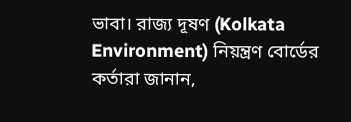ভাবা। রাজ্য দূষণ (Kolkata Environment) নিয়ন্ত্রণ বোর্ডের কর্তারা জানান,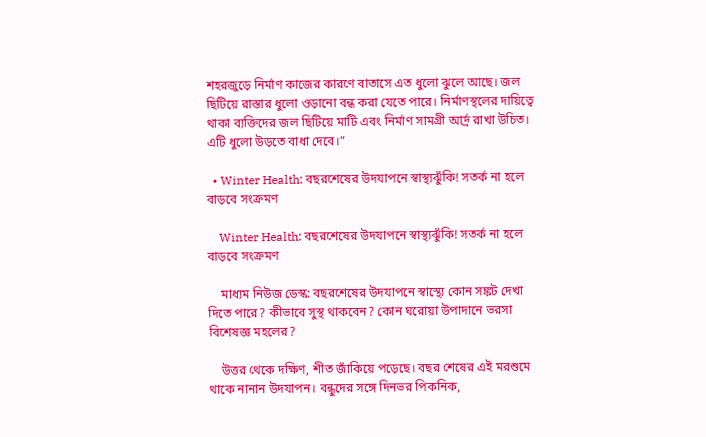শহরজুড়ে নির্মাণ কাজের কারণে বাতাসে এত ধুলো ঝুলে আছে। জল ছিটিয়ে রাস্তার ধুলো ওড়ানো বন্ধ করা যেতে পারে। নির্মাণস্থলের দায়িত্বে থাকা ব্যক্তিদের জল ছিটিয়ে মাটি এবং নির্মাণ সামগ্রী আর্দ্র রাখা উচিত। এটি ধুলো উড়তে বাধা দেবে।”

  • Winter Health: বছরশেষের উদযাপনে স্বাস্থ্যঝুঁকি! সতর্ক না হলে বাড়বে সংক্রমণ

    Winter Health: বছরশেষের উদযাপনে স্বাস্থ্যঝুঁকি! সতর্ক না হলে বাড়বে সংক্রমণ

    মাধ্যম নিউজ ডেস্ক: বছরশেষের উদযাপনে স্বাস্থ্যে কোন সঙ্কট দেখা দিতে পারে? কীভাবে সুস্থ থাকবেন? কোন ঘরোয়া উপাদানে ভরসা বিশেষজ্ঞ মহলের?

    উত্তর থেকে দক্ষিণ, শীত জাঁকিয়ে পড়েছে। বছর শেষের এই মরশুমে থাকে নানান উদযাপন। বন্ধুদের সঙ্গে দিনভর পিকনিক,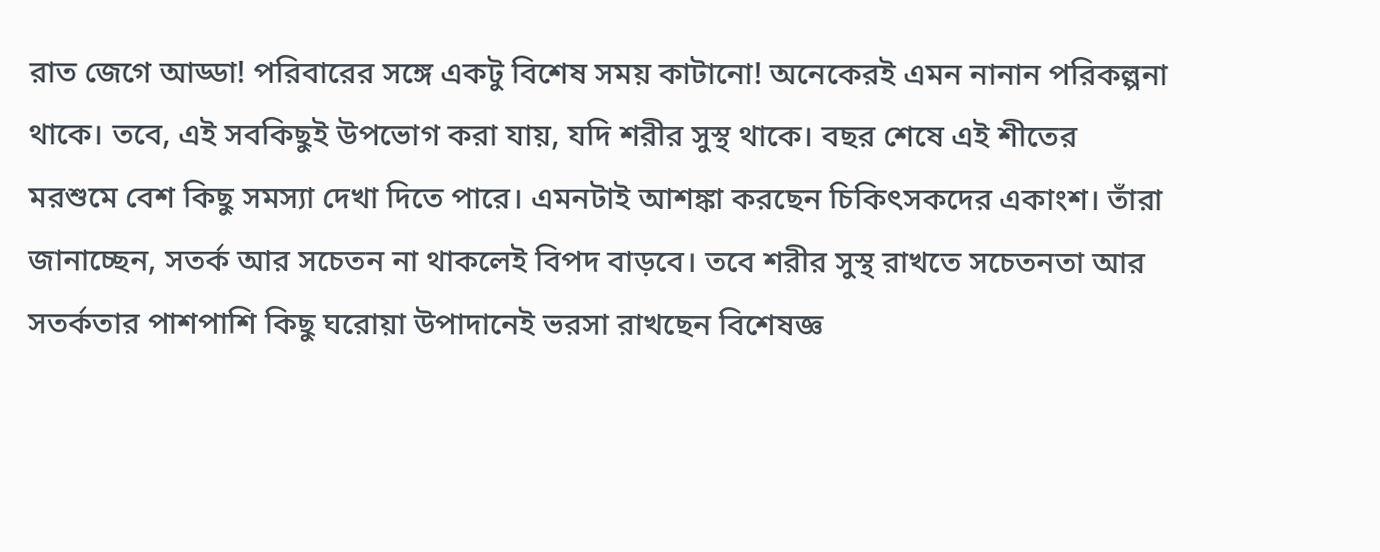রাত জেগে আড্ডা! পরিবারের সঙ্গে একটু বিশেষ সময় কাটানো! অনেকেরই এমন নানান পরিকল্পনা থাকে। তবে, এই সবকিছুই উপভোগ করা যায়, যদি শরীর সুস্থ থাকে। বছর শেষে এই শীতের মরশুমে বেশ কিছু সমস্যা দেখা দিতে পারে। এমনটাই আশঙ্কা করছেন চিকিৎসকদের একাংশ। তাঁরা জানাচ্ছেন, সতর্ক আর সচেতন না থাকলেই বিপদ বাড়বে। তবে শরীর সুস্থ রাখতে সচেতনতা আর সতর্কতার পাশপাশি কিছু ঘরোয়া উপাদানেই ভরসা রাখছেন বিশেষজ্ঞ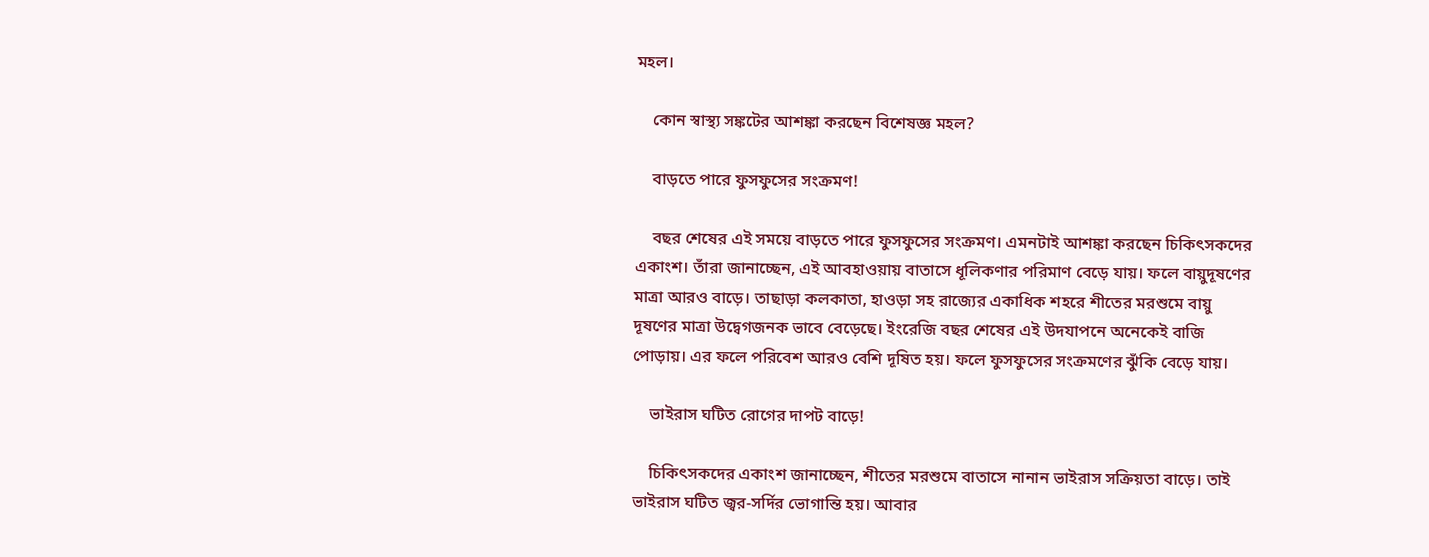মহল।

    কোন স্বাস্থ্য সঙ্কটের আশঙ্কা করছেন বিশেষজ্ঞ মহল?

    বাড়তে পারে ফুসফুসের সংক্রমণ!

    বছর শেষের এই সময়ে বাড়তে পারে ফুসফুসের সংক্রমণ। এমনটাই আশঙ্কা করছেন চিকিৎসকদের একাংশ। তাঁরা জানাচ্ছেন, এই আবহাওয়ায় বাতাসে ধূলিকণার পরিমাণ বেড়ে যায়। ফলে বায়ুদূষণের মাত্রা আরও বাড়ে। তাছাড়া কলকাতা, হাওড়া সহ রাজ্যের একাধিক শহরে শীতের মরশুমে বায়ু দূষণের মাত্রা উদ্বেগজনক ভাবে বেড়েছে। ইংরেজি বছর শেষের এই উদযাপনে অনেকেই বাজি পোড়ায়। এর ফলে পরিবেশ আরও বেশি দূষিত হয়। ফলে ফুসফুসের সংক্রমণের ঝুঁকি বেড়ে যায়।

    ভাইরাস ঘটিত রোগের দাপট বাড়ে!

    চিকিৎসকদের একাংশ জানাচ্ছেন, শীতের মরশুমে বাতাসে নানান ভাইরাস সক্রিয়তা বাড়ে। তাই ভাইরাস ঘটিত জ্বর-সর্দির ভোগান্তি হয়। আবার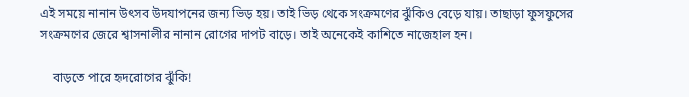এই সময়ে নানান উৎসব উদযাপনের জন্য ভিড় হয়। তাই ভিড় থেকে সংক্রমণের ঝুঁকিও বেড়ে যায়। তাছাড়া ফুসফুসের সংক্রমণের জেরে শ্বাসনালীর নানান রোগের দাপট বাড়ে। তাই অনেকেই কাশিতে নাজেহাল হন।

    বাড়তে পারে হৃদরোগের ঝুঁকি!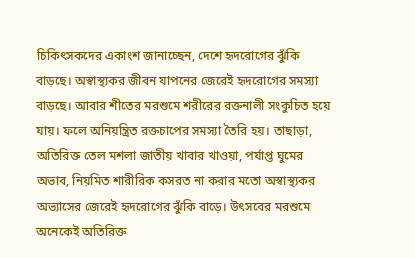চিকিৎসকদের একাংশ জানাচ্ছেন, দেশে হৃদরোগের ঝুঁকি বাড়ছে। অস্বাস্থ্যকর জীবন যাপনের জেরেই হৃদরোগের সমস্যা বাড়ছে। আবার শীতের মরশুমে শরীরের রক্তনালী সংকুচিত হয়ে যায়। ফলে অনিয়ন্ত্রিত রক্তচাপের সমস্যা তৈরি হয়। তাছাড়া, অতিরিক্ত তেল মশলা জাতীয় খাবার খাওয়া, পর্যাপ্ত ঘুমের অভাব, নিয়মিত শারীরিক কসরত না করার মতো অস্বাস্থ্যকর অভ্যাসের জেরেই হৃদরোগের ঝুঁকি বাড়ে। উৎসবের মরশুমে অনেকেই অতিরিক্ত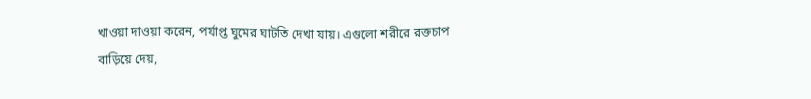খাওয়া দাওয়া করেন, পর্যাপ্ত ঘুমের ঘাটতি দেখা যায়। এগুলো শরীরে রক্তচাপ বাড়িয়ে দেয়,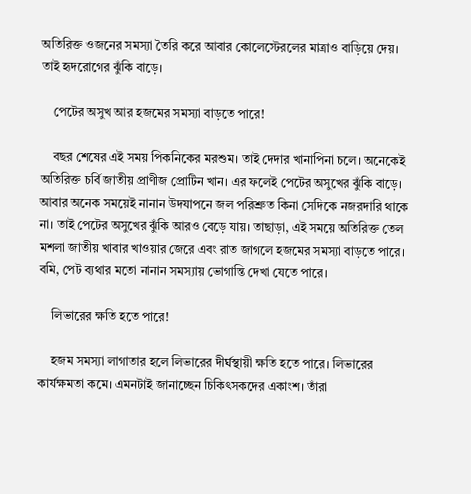অতিরিক্ত ওজনের সমস্যা তৈরি করে আবার কোলেস্টেরলের মাত্রাও বাড়িয়ে দেয়। তাই হৃদরোগের ঝুঁকি বাড়ে।

    পেটের অসুখ আর হজমের সমস্যা বাড়তে পারে!

    বছর শেষের এই সময় পিকনিকের মরশুম। তাই দেদার খানাপিনা চলে। অনেকেই অতিরিক্ত চর্বি জাতীয় প্রাণীজ প্রোটিন খান। এর ফলেই পেটের অসুখের ঝুঁকি বাড়ে। আবার অনেক সময়েই নানান উদযাপনে জল পরিশ্রুত কিনা সেদিকে নজরদারি থাকে না। তাই পেটের অসুখের ঝুঁকি আরও বেড়ে যায়। তাছাড়া, এই সময়ে অতিরিক্ত তেল মশলা জাতীয় খাবার খাওয়ার জেরে এবং রাত জাগলে হজমের সমস্যা বাড়তে পারে। বমি, পেট ব্যথার মতো নানান সমস্যায় ভোগান্তি দেখা যেতে পারে।

    লিভারের ক্ষতি হতে পারে!

    হজম সমস্যা লাগাতার হলে লিভারের দীর্ঘস্থায়ী ক্ষতি হতে পারে। লিভারের কার্যক্ষমতা কমে। এমনটাই জানাচ্ছেন চিকিৎসকদের একাংশ। তাঁরা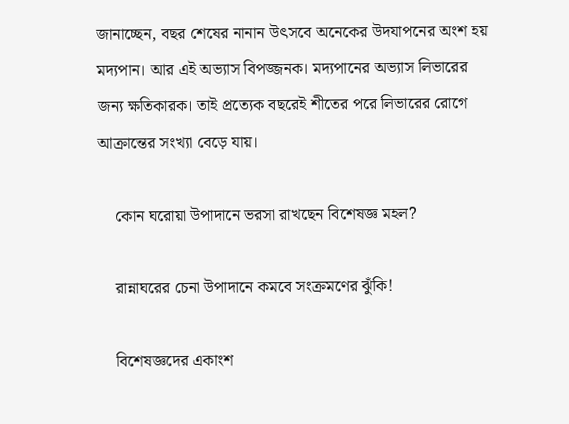জানাচ্ছেন, বছর শেষের নানান উৎসবে অনেকের উদযাপনের অংশ হয় মদ্যপান। আর এই অভ্যাস বিপজ্জনক। মদ্যপানের অভ্যাস লিভারের জন্য ক্ষতিকারক। তাই প্রত্যেক বছরেই শীতের পরে লিভারের রোগে আক্রান্তের সংখ্যা বেড়ে যায়।

    কোন ঘরোয়া উপাদানে ভরসা রাখছেন বিশেষজ্ঞ মহল?

    রান্নাঘরের চেনা উপাদানে কমবে সংক্রমণের ঝুঁকি!

    বিশেষজ্ঞদের একাংশ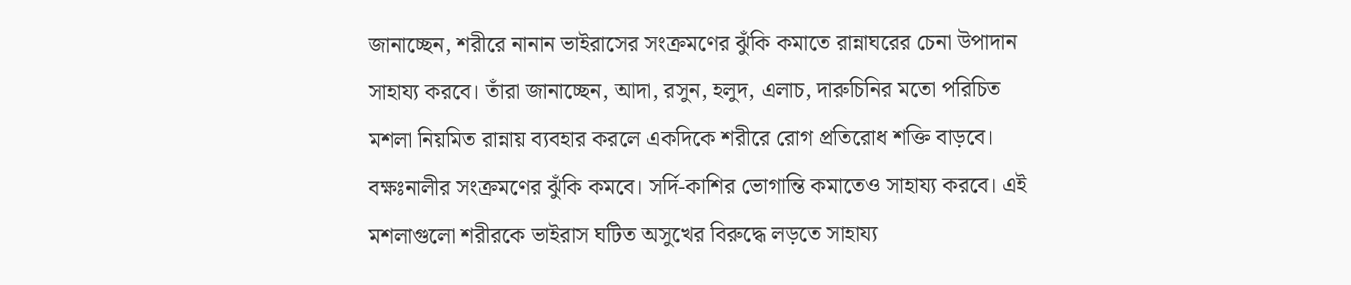জানাচ্ছেন, শরীরে নানান ভাইরাসের সংক্রমণের ঝুঁকি কমাতে রান্নাঘরের চেনা উপাদান সাহায্য করবে। তাঁরা জানাচ্ছেন, আদা, রসুন, হলুদ, এলাচ, দারুচিনির মতো পরিচিত মশলা নিয়মিত রান্নায় ব্যবহার করলে একদিকে শরীরে রোগ প্রতিরোধ শক্তি বাড়বে। বক্ষঃনালীর সংক্রমণের ঝুঁকি কমবে। সর্দি-কাশির ভোগান্তি কমাতেও সাহায্য করবে। এই মশলাগুলো শরীরকে ভাইরাস ঘটিত অসুখের বিরুদ্ধে লড়তে সাহায্য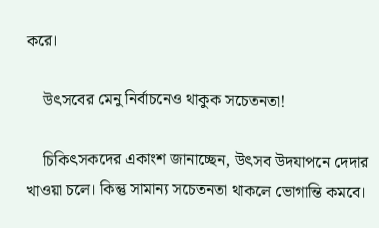করে।

    উৎসবের মেনু নির্বাচনেও থাকুক সচেতনতা!

    চিকিৎসকদের একাংশ জানাচ্ছেন, উৎসব উদযাপনে দেদার খাওয়া চলে। কিন্তু সামান্য সচেতনতা থাকলে ভোগান্তি কমবে।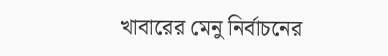খাবারের মেনু নির্বাচনের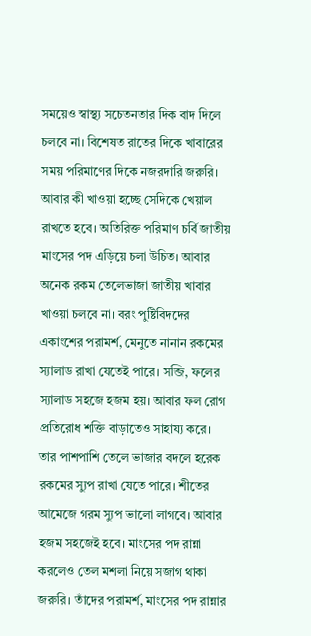সময়েও স্বাস্থ্য সচেতনতার দিক বাদ দিলে চলবে না। বিশেষত রাতের দিকে খাবারের সময় পরিমাণের দিকে নজরদারি জরুরি। আবার কী খাওয়া হচ্ছে সেদিকে খেয়াল রাখতে হবে। অতিরিক্ত পরিমাণ চর্বি জাতীয় মাংসের পদ এড়িয়ে চলা উচিত। আবার অনেক রকম তেলেভাজা জাতীয় খাবার খাওয়া চলবে না।‌ বরং পুষ্টিবিদদের একাংশের পরামর্শ, মেনুতে নানান রকমের স্যালাড রাখা যেতেই পারে। সব্জি, ফলের স্যালাড সহজে হজম হয়। আবার ফল রোগ প্রতিরোধ শক্তি বাড়াতেও সাহায্য করে। তার পাশপাশি তেলে ভাজার বদলে হরেক রকমের স্যুপ রাখা যেতে পারে। শীতের আমেজে গরম স্যুপ ভালো লাগবে।‌ আবার হজম সহজেই হবে। মাংসের পদ রান্না করলেও তেল মশলা নিয়ে সজাগ থাকা জরুরি। তাঁদের পরামর্শ, মাংসের পদ রান্নার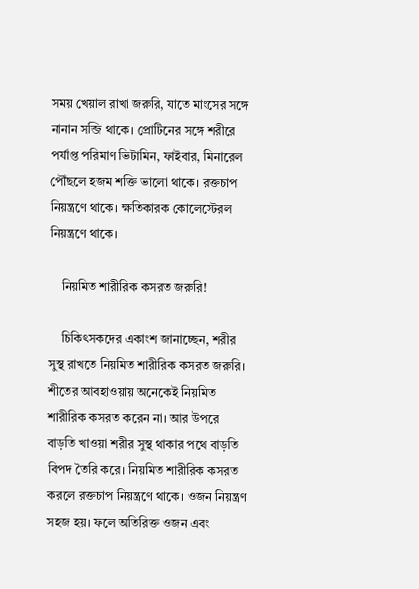সময় খেয়াল রাখা জরুরি, যাতে মাংসের সঙ্গে নানান সব্জি থাকে। প্রোটিনের সঙ্গে শরীরে পর্যাপ্ত পরিমাণ ভিটামিন, ফাইবার, মিনারেল পৌঁছলে হজম শক্তি ভালো থাকে। রক্তচাপ নিয়ন্ত্রণে থাকে। ক্ষতিকারক কোলেস্টেরল নিয়ন্ত্রণে থাকে।

    নিয়মিত শারীরিক কসরত জরুরি!

    চিকিৎসকদের একাংশ জানাচ্ছেন, শরীর সুস্থ রাখতে নিয়মিত শারীরিক কসরত জরুরি। শীতের আবহাওয়ায় অনেকেই নিয়মিত শারীরিক কসরত করেন না। আর উপরে বাড়তি খাওয়া শরীর সুস্থ থাকার পথে বাড়তি বিপদ তৈরি করে‌। নিয়মিত শারীরিক কসরত করলে রক্তচাপ নিয়ন্ত্রণে থাকে। ওজন নিয়ন্ত্রণ সহজ হয়। ফলে অতিরিক্ত ওজন এবং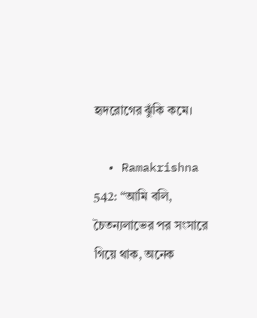হৃদরোগের ঝুঁকি কমে।

  • Ramakrishna 542: “আমি বলি, চৈতন্যলাভের পর সংসারে গিয়ে থাক, অনেক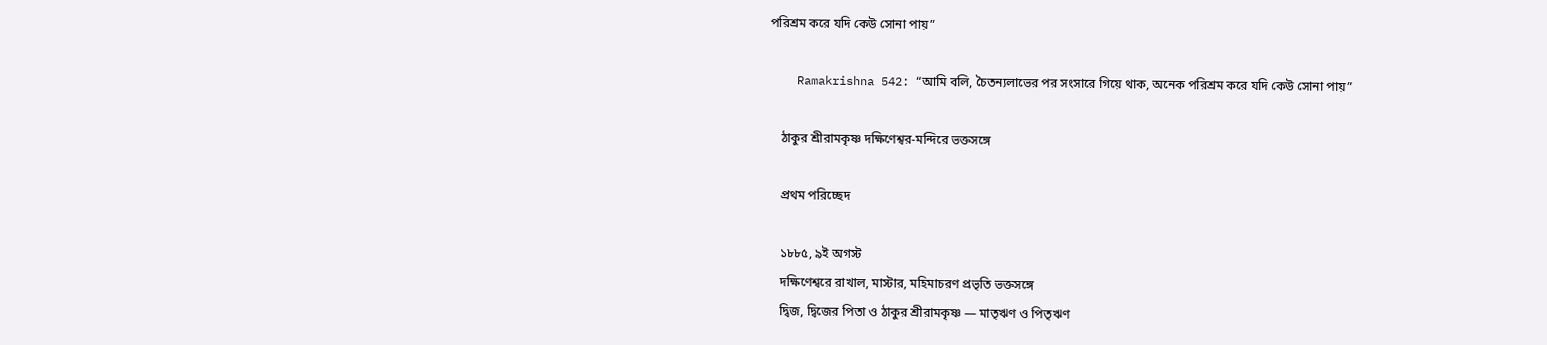পরিশ্রম করে যদি কেউ সোনা পায়”

    Ramakrishna 542: “আমি বলি, চৈতন্যলাভের পর সংসারে গিয়ে থাক, অনেক পরিশ্রম করে যদি কেউ সোনা পায়”

    ঠাকুর শ্রীরামকৃষ্ণ দক্ষিণেশ্বর-মন্দিরে ভক্তসঙ্গে

    প্রথম পরিচ্ছেদ

    ১৮৮৫, ৯ই অগস্ট
    দক্ষিণেশ্বরে রাখাল, মাস্টার, মহিমাচরণ প্রভৃতি ভক্তসঙ্গে
    দ্বিজ, দ্বিজের পিতা ও ঠাকুর শ্রীরামকৃষ্ণ — মাতৃঋণ ও পিতৃঋণ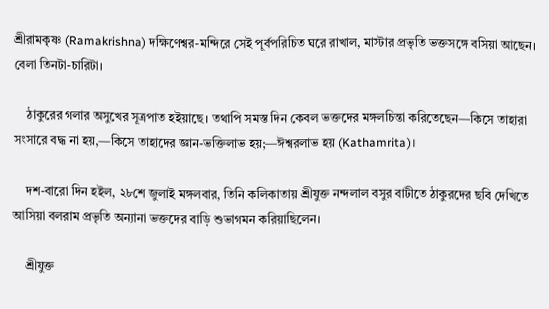শ্রীরামকৃষ্ণ (Ramakrishna) দক্ষিণেশ্বর-মন্দিরে সেই পূর্বপরিচিত ঘরে রাখাল, মাস্টার প্রভৃতি ভক্তসঙ্গে বসিয়া আছেন। বেলা তিনটা-চারিটা।

    ঠাকুরের গলার অসুখের সূত্রপাত হইয়াছে। তথাপি সমস্ত দিন কেবল ভক্তদের মঙ্গলচিন্তা করিতেছেন—কিসে তাহারা সংসারে বদ্ধ না হয়,—কিসে তাহাদের জ্ঞান-ভক্তিলাভ হয়;—ঈশ্বরলাভ হয় (Kathamrita)।

    দশ-বারো দিন হইল, ২৮শে জুলাই মঙ্গলবার, তিনি কলিকাতায় শ্রীযুক্ত নন্দলাল বসুর বাটীতে ঠাকুরদের ছবি দেখিতে আসিয়া বলরাম প্রভৃতি অন্যানা ভক্তদের বাড়ি শুভাগমন করিয়াছিলেন।

    শ্রীযুক্ত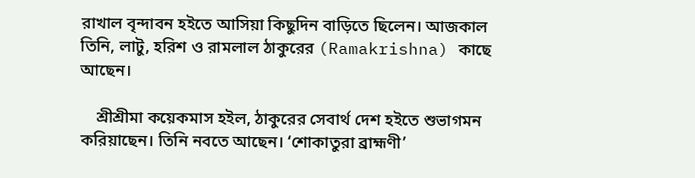রাখাল বৃন্দাবন হইতে আসিয়া কিছুদিন বাড়িতে ছিলেন। আজকাল তিনি, লাটু, হরিশ ও রামলাল ঠাকুরের (Ramakrishna) কাছে আছেন।

    শ্রীশ্রীমা কয়েকমাস হইল, ঠাকুরের সেবার্থ দেশ হইতে শুভাগমন করিয়াছেন। তিনি নবতে আছেন। ‘শোকাতুরা ব্রাহ্মণী’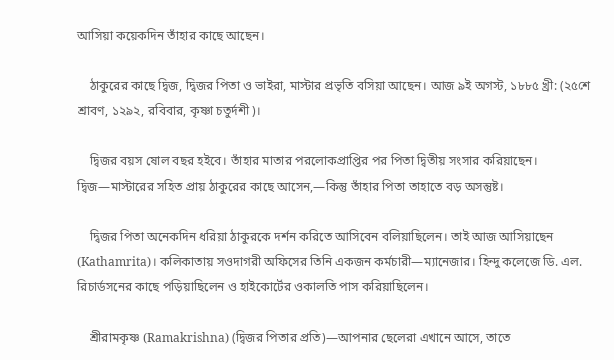আসিয়া কয়েকদিন তাঁহার কাছে আছেন।

    ঠাকুরের কাছে দ্বিজ, দ্বিজর পিতা ও ভাইরা, মাস্টার প্রভৃতি বসিয়া আছেন। আজ ৯ই অগস্ট, ১৮৮৫ খ্রী: (২৫শে শ্রাবণ, ১২৯২, রবিবার, কৃষ্ণা চতুর্দশী)।

    দ্বিজর বয়স ষোল বছর হইবে। তাঁহার মাতার পরলোকপ্রাপ্তির পর পিতা দ্বিতীয় সংসার করিয়াছেন। দ্বিজ—মাস্টারের সহিত প্রায় ঠাকুরের কাছে আসেন,—কিন্তু তাঁহার পিতা তাহাতে বড় অসন্তুষ্ট।

    দ্বিজর পিতা অনেকদিন ধরিয়া ঠাকুরকে দর্শন করিতে আসিবেন বলিয়াছিলেন। তাই আজ আসিয়াছেন (Kathamrita)। কলিকাতায় সওদাগরী অফিসের তিনি একজন কর্মচারী—ম্যানেজার। হিন্দু কলেজে ডি. এল. রিচার্ডসনের কাছে পড়িয়াছিলেন ও হাইকোর্টের ওকালতি পাস করিয়াছিলেন।

    শ্রীরামকৃষ্ণ (Ramakrishna) (দ্বিজর পিতার প্রতি)—আপনার ছেলেরা এখানে আসে, তাতে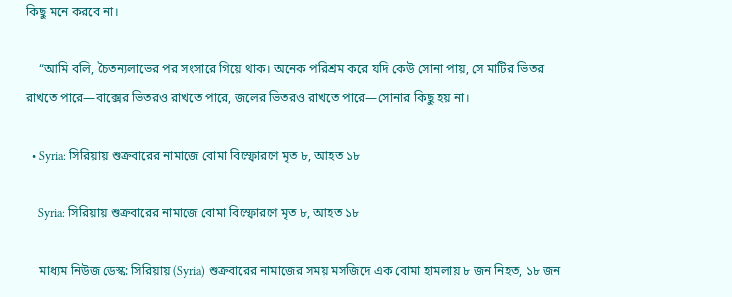কিছু মনে করবে না।

    “আমি বলি, চৈতন্যলাভের পর সংসারে গিয়ে থাক। অনেক পরিশ্রম করে যদি কেউ সোনা পায়, সে মাটির ভিতর রাখতে পারে—বাক্সের ভিতরও রাখতে পারে, জলের ভিতরও রাখতে পারে—সোনার কিছু হয় না।

  • Syria: সিরিয়ায় শুক্রবারের নামাজে বোমা বিস্ফোরণে মৃত ৮, আহত ১৮

    Syria: সিরিয়ায় শুক্রবারের নামাজে বোমা বিস্ফোরণে মৃত ৮, আহত ১৮

    মাধ্যম নিউজ ডেস্ক: সিরিয়ায় (Syria) শুক্রবারের নামাজের সময় মসজিদে এক বোমা হামলায় ৮ জন নিহত, ১৮ জন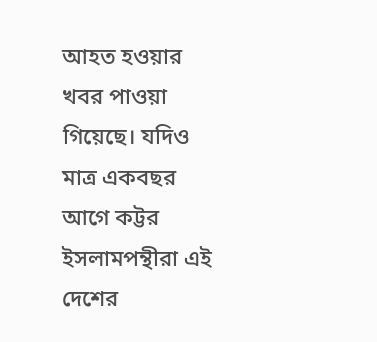আহত হওয়ার খবর পাওয়া গিয়েছে। যদিও মাত্র একবছর আগে কট্টর ইসলামপন্থীরা এই দেশের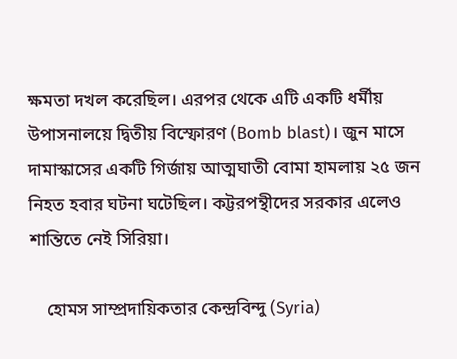ক্ষমতা দখল করেছিল। এরপর থেকে এটি একটি ধর্মীয় উপাসনালয়ে দ্বিতীয় বিস্ফোরণ (Bomb blast)। জুন মাসে দামাস্কাসের একটি গির্জায় আত্মঘাতী বোমা হামলায় ২৫ জন নিহত হবার ঘটনা ঘটেছিল। কট্টরপন্থীদের সরকার এলেও শান্তিতে নেই সিরিয়া।

    হোমস সাম্প্রদায়িকতার কেন্দ্রবিন্দু (Syria)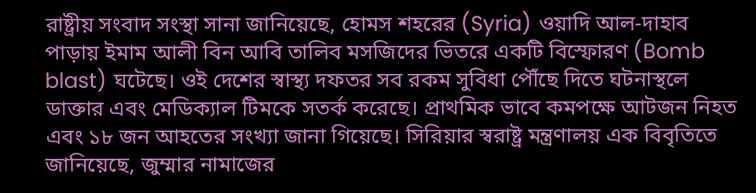রাষ্ট্রীয় সংবাদ সংস্থা সানা জানিয়েছে, হোমস শহরের (Syria) ওয়াদি আল-দাহাব পাড়ায় ইমাম আলী বিন আবি তালিব মসজিদের ভিতরে একটি বিস্ফোরণ (Bomb blast) ঘটেছে। ওই দেশের স্বাস্থ্য দফতর সব রকম সুবিধা পৌঁছে দিতে ঘটনাস্থলে ডাক্তার এবং মেডিক্যাল টিমকে সতর্ক করেছে। প্রাথমিক ভাবে কমপক্ষে আটজন নিহত এবং ১৮ জন আহতের সংখ্যা জানা গিয়েছে। সিরিয়ার স্বরাষ্ট্র মন্ত্রণালয় এক বিবৃতিতে জানিয়েছে, জুম্মার নামাজের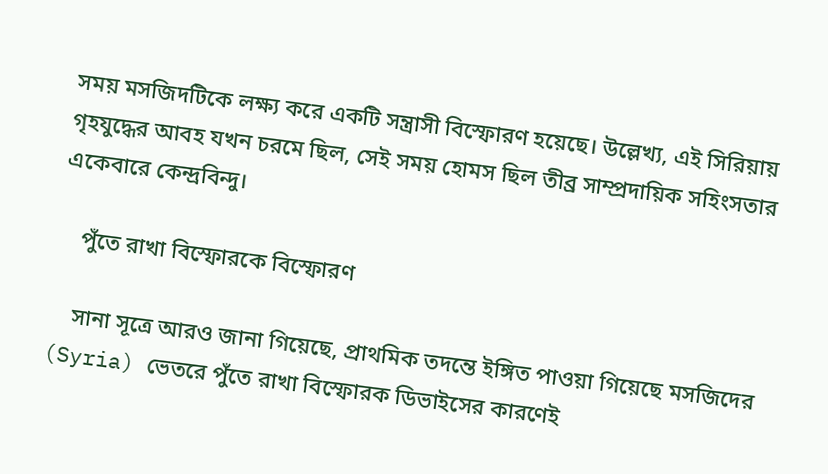সময় মসজিদটিকে লক্ষ্য করে একটি সন্ত্রাসী বিস্ফোরণ হয়েছে। উল্লেখ্য, এই সিরিয়ায় গৃহযুদ্ধের আবহ যখন চরমে ছিল, সেই সময় হোমস ছিল তীব্র সাম্প্রদায়িক সহিংসতার একেবারে কেন্দ্রবিন্দু।

    পুঁতে রাখা বিস্ফোরকে বিস্ফোরণ

    সানা সূত্রে আরও জানা গিয়েছে, প্রাথমিক তদন্তে ইঙ্গিত পাওয়া গিয়েছে মসজিদের (Syria) ভেতরে পুঁতে রাখা বিস্ফোরক ডিভাইসের কারণেই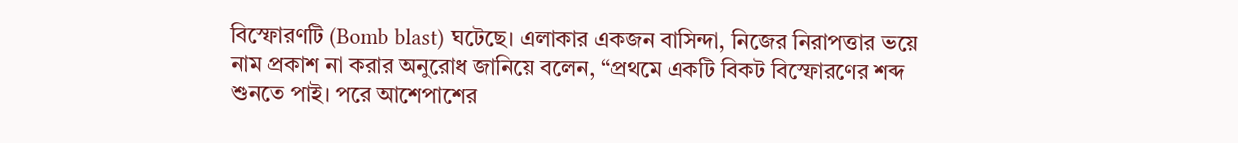বিস্ফোরণটি (Bomb blast) ঘটেছে। এলাকার একজন বাসিন্দা, নিজের নিরাপত্তার ভয়ে নাম প্রকাশ না করার অনুরোধ জানিয়ে বলেন, “প্রথমে একটি বিকট বিস্ফোরণের শব্দ শুনতে পাই। পরে আশেপাশের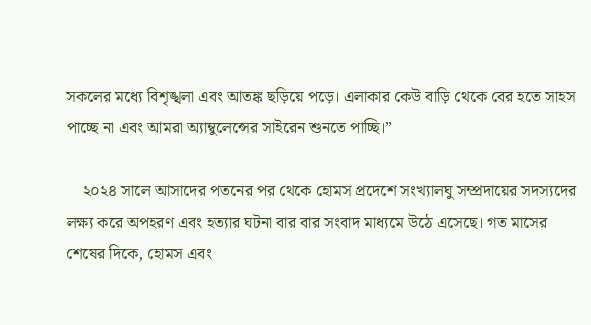সকলের মধ্যে বিশৃঙ্খলা এবং আতঙ্ক ছড়িয়ে পড়ে। এলাকার কেউ বাড়ি থেকে বের হতে সাহস পাচ্ছে না এবং আমরা অ্যাম্বুলেন্সের সাইরেন শুনতে পাচ্ছি।”

    ২০২৪ সালে আসাদের পতনের পর থেকে হোমস প্রদেশে সংখ্যালঘু সম্প্রদায়ের সদস্যদের লক্ষ্য করে অপহরণ এবং হত্যার ঘটনা বার বার সংবাদ মাধ্যমে উঠে এসেছে। গত মাসের শেষের দিকে, হোমস এবং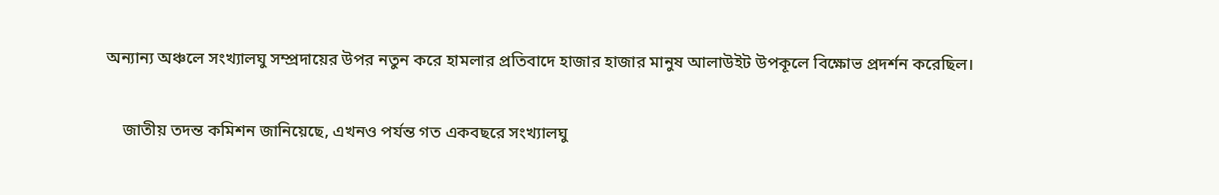অন্যান্য অঞ্চলে সংখ্যালঘু সম্প্রদায়ের উপর নতুন করে হামলার প্রতিবাদে হাজার হাজার মানুষ আলাউইট উপকূলে বিক্ষোভ প্রদর্শন করেছিল।

    জাতীয় তদন্ত কমিশন জানিয়েছে, এখনও পর্যন্ত গত একবছরে সংখ্যালঘু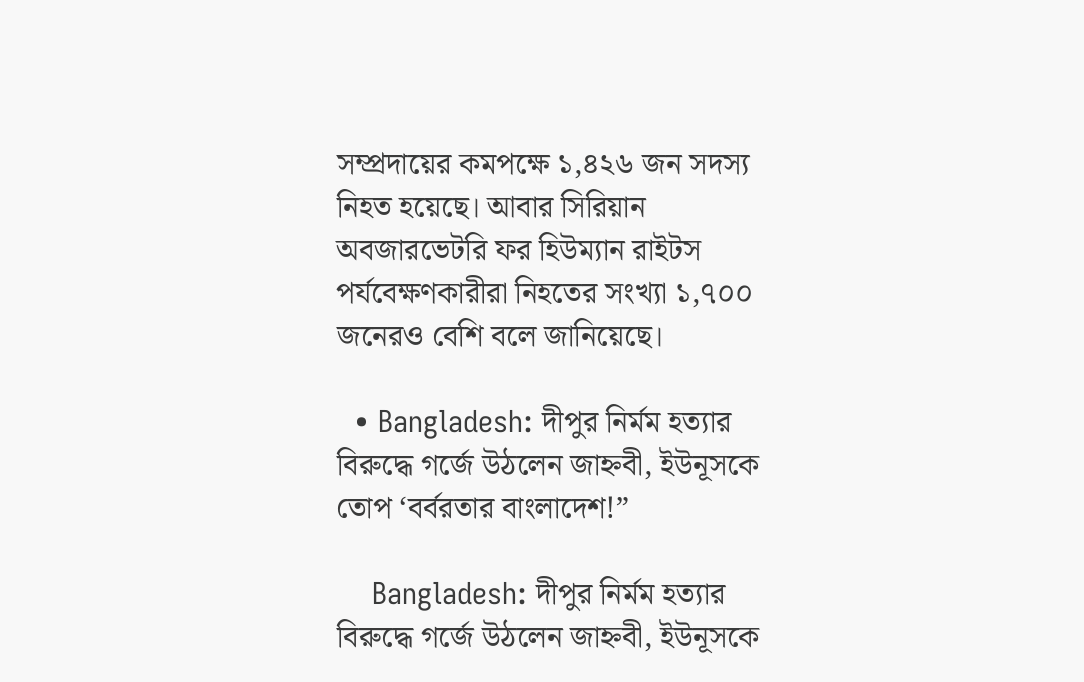সম্প্রদায়ের কমপক্ষে ১,৪২৬ জন সদস্য নিহত হয়েছে। আবার সিরিয়ান অবজারভেটরি ফর হিউম্যান রাইটস পর্যবেক্ষণকারীরা নিহতের সংখ্যা ১,৭০০ জনেরও বেশি বলে জানিয়েছে।

  • Bangladesh: দীপুর নির্মম হত্যার বিরুদ্ধে গর্জে উঠলেন জাহ্নবী, ইউনূসকে তোপ ‘বর্বরতার বাংলাদেশ!”

    Bangladesh: দীপুর নির্মম হত্যার বিরুদ্ধে গর্জে উঠলেন জাহ্নবী, ইউনূসকে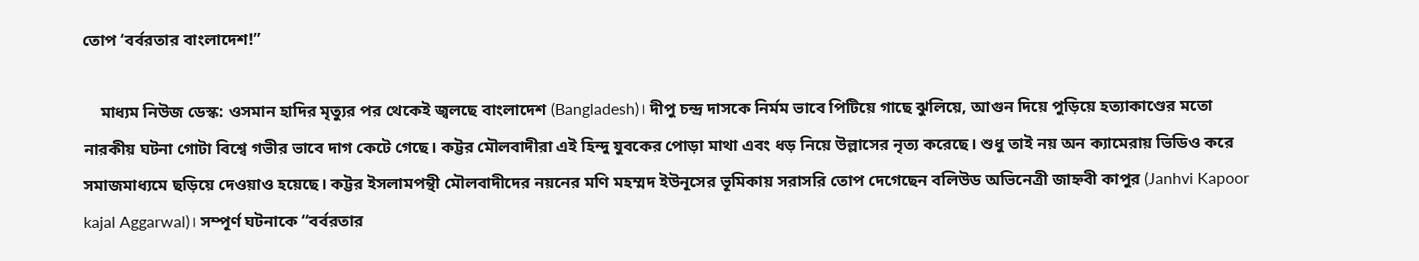তোপ ‘বর্বরতার বাংলাদেশ!”

    মাধ্যম নিউজ ডেস্ক: ওসমান হাদির মৃত্যুর পর থেকেই জ্বলছে বাংলাদেশ (Bangladesh)। দীপু চন্দ্র দাসকে নির্মম ভাবে পিটিয়ে গাছে ঝুলিয়ে, আগুন দিয়ে পুড়িয়ে হত্যাকাণ্ডের মতো নারকীয় ঘটনা গোটা বিশ্বে গভীর ভাবে দাগ কেটে গেছে। কট্টর মৌলবাদীরা এই হিন্দু যুবকের পোড়া মাথা এবং ধড় নিয়ে উল্লাসের নৃত্য করেছে। শুধু তাই নয় অন ক্যামেরায় ভিডিও করে সমাজমাধ্যমে ছড়িয়ে দেওয়াও হয়েছে। কট্টর ইসলামপন্থী মৌলবাদীদের নয়নের মণি মহম্মদ ইউনূসের ভূমিকায় সরাসরি তোপ দেগেছেন বলিউড অভিনেত্রী জাহ্নবী কাপুর (Janhvi Kapoor kajal Aggarwal)। সম্পূর্ণ ঘটনাকে “বর্বরতার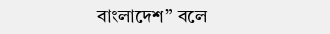বাংলাদেশ” বলে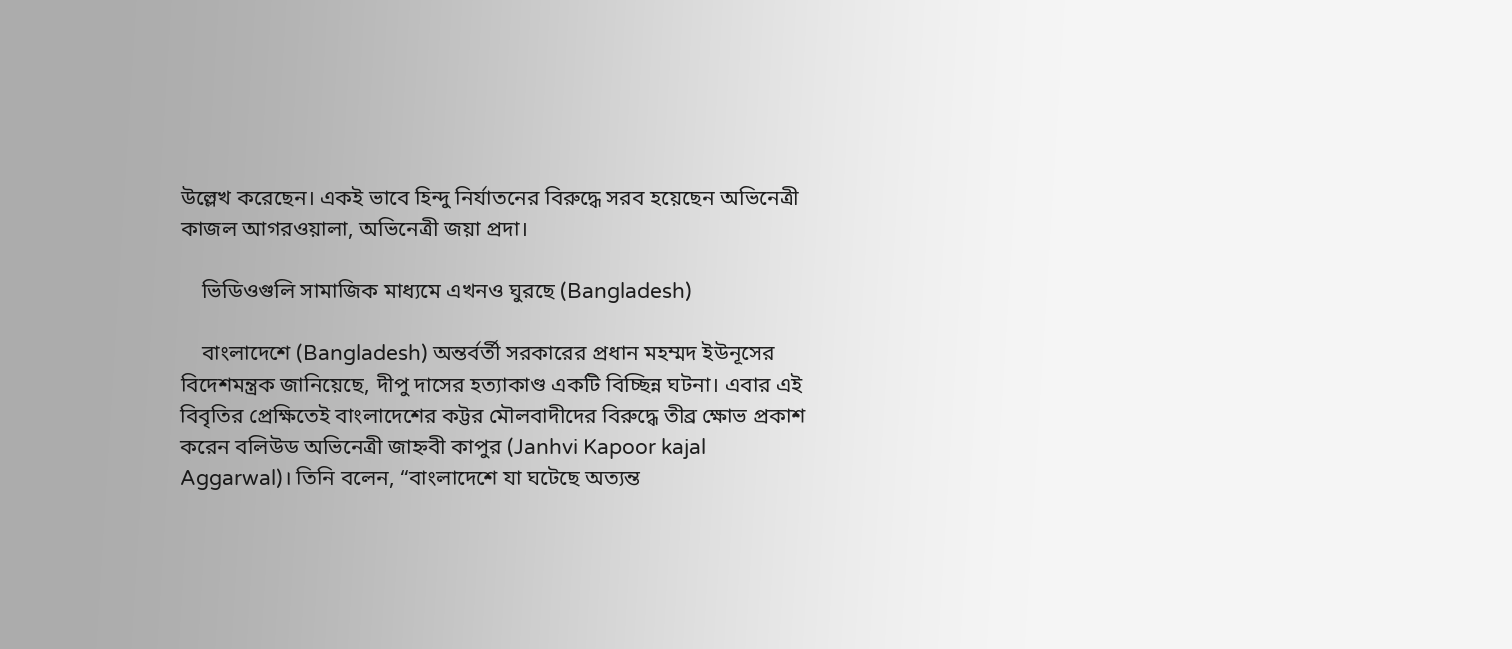উল্লেখ করেছেন। একই ভাবে হিন্দু নির্যাতনের বিরুদ্ধে সরব হয়েছেন অভিনেত্রী কাজল আগরওয়ালা, অভিনেত্রী জয়া প্রদা।

    ভিডিওগুলি সামাজিক মাধ্যমে এখনও ঘুরছে (Bangladesh)

    বাংলাদেশে (Bangladesh) অন্তর্বর্তী সরকারের প্রধান মহম্মদ ইউনূসের বিদেশমন্ত্রক জানিয়েছে, দীপু দাসের হত্যাকাণ্ড একটি বিচ্ছিন্ন ঘটনা। এবার এই বিবৃতির প্রেক্ষিতেই বাংলাদেশের কট্টর মৌলবাদীদের বিরুদ্ধে তীব্র ক্ষোভ প্রকাশ করেন বলিউড অভিনেত্রী জাহ্নবী কাপুর (Janhvi Kapoor kajal Aggarwal)। তিনি বলেন, “বাংলাদেশে যা ঘটেছে অত্যন্ত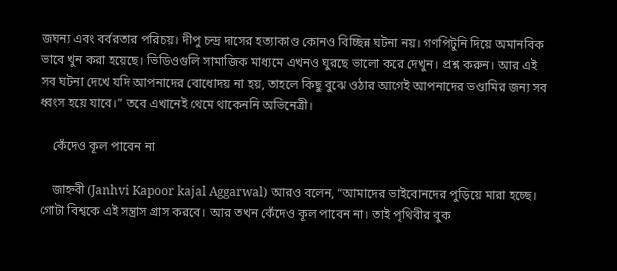জঘন্য এবং বর্বরতার পরিচয়। দীপু চন্দ্র দাসের হত্যাকাণ্ড কোনও বিচ্ছিন্ন ঘটনা নয়। গণপিটুনি দিয়ে অমানবিক ভাবে খুন করা হয়েছে। ভিডিওগুলি সামাজিক মাধ্যমে এখনও ঘুরছে ভালো করে দেখুন। প্রশ্ন করুন। আর এই সব ঘটনা দেখে যদি আপনাদের বোধোদয় না হয়, তাহলে কিছু বুঝে ওঠার আগেই আপনাদের ভণ্ডামির জন্য সব ধ্বংস হয়ে যাবে।” তবে এখানেই থেমে থাকেননি অভিনেত্রী।

    কেঁদেও কূল পাবেন না

    জাহ্নবী (Janhvi Kapoor kajal Aggarwal) আরও বলেন, “আমাদের ভাইবোনদের পুড়িয়ে মারা হচ্ছে। গোটা বিশ্বকে এই সন্ত্রাস গ্রাস করবে। আর তখন কেঁদেও কূল পাবেন না। তাই পৃথিবীর বুক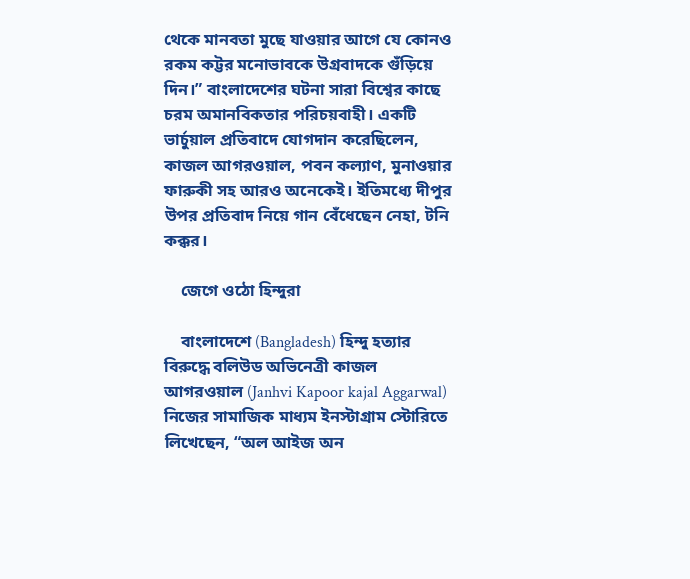থেকে মানবতা মুছে যাওয়ার আগে যে কোনও রকম কট্টর মনোভাবকে উগ্রবাদকে গুঁড়িয়ে দিন।” বাংলাদেশের ঘটনা সারা বিশ্বের কাছে চরম অমানবিকতার পরিচয়বাহী। একটি ভার্চুয়াল প্রতিবাদে যোগদান করেছিলেন, কাজল আগরওয়াল, পবন কল্যাণ, মুনাওয়ার ফারুকী সহ আরও অনেকেই। ইতিমধ্যে দীপুর উপর প্রতিবাদ নিয়ে গান বেঁধেছেন নেহা, টনি কক্কর।

    জেগে ওঠো হিন্দুরা

    বাংলাদেশে (Bangladesh) হিন্দু হত্যার বিরুদ্ধে বলিউড অভিনেত্রী কাজল আগরওয়াল (Janhvi Kapoor kajal Aggarwal) নিজের সামাজিক মাধ্যম ইনস্টাগ্রাম স্টোরিতে লিখেছেন, “অল আইজ অন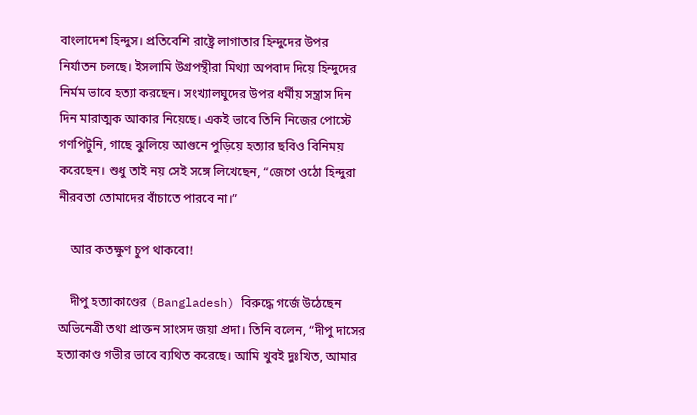বাংলাদেশ হিন্দুস। প্রতিবেশি রাষ্ট্রে লাগাতার হিন্দুদের উপর নির্যাতন চলছে। ইসলামি উগ্রপন্থীরা মিথ্যা অপবাদ দিয়ে হিন্দুদের নির্মম ভাবে হত্যা করছেন। সংখ্যালঘুদের উপর ধর্মীয় সন্ত্রাস দিন দিন মারাত্মক আকার নিয়েছে। একই ভাবে তিনি নিজের পোস্টে গণপিটুনি, গাছে ঝুলিয়ে আগুনে পুড়িয়ে হত্যার ছবিও বিনিময় করেছেন। শুধু তাই নয় সেই সঙ্গে লিখেছেন, “জেগে ওঠো হিন্দুরা নীরবতা তোমাদের বাঁচাতে পারবে না।”

    আর কতক্ষুণ চুপ থাকবো!

    দীপু হত্যাকাণ্ডের (Bangladesh) বিরুদ্ধে গর্জে উঠেছেন অভিনেত্রী তথা প্রাক্তন সাংসদ জয়া প্রদা। তিনি বলেন, “দীপু দাসের হত্যাকাণ্ড গভীর ভাবে ব্যথিত করেছে। আমি খুবই দুঃখিত, আমার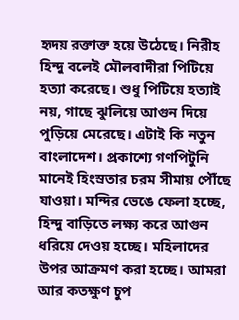হৃদয় রক্তাক্ত হয়ে উঠেছে। নিরীহ হিন্দু বলেই মৌলবাদীরা পিটিয়ে হত্যা করেছে। শুধু পিটিয়ে হত্যাই নয়, গাছে ঝুলিয়ে আগুন দিয়ে পুড়িয়ে মেরেছে। এটাই কি নতুন বাংলাদেশ। প্রকাশ্যে গণপিটুনি মানেই হিংস্রতার চরম সীমায় পৌঁছে যাওয়া। মন্দির ভেঙে ফেলা হচ্ছে, হিন্দু বাড়িতে লক্ষ্য করে আগুন ধরিয়ে দেওয় হচ্ছে। মহিলাদের উপর আক্রমণ করা হচ্ছে। আমরা আর কতক্ষুণ চুপ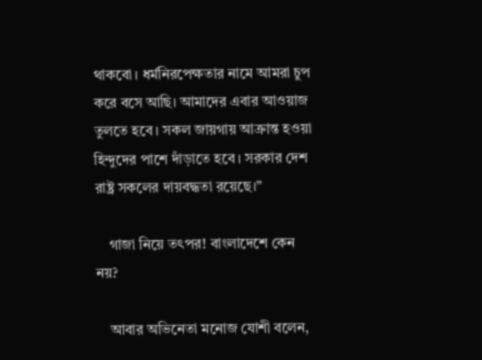থাকবো। ধর্মনিরপেক্ষতার নামে আমরা চুপ করে বসে আছি। আমাদের এবার আওয়াজ তুলতে হবে। সকল জায়গায় আক্রান্ত হওয়া হিন্দুদের পাশে দাঁড়াতে হবে। সরকার দেশ রাষ্ট্র সকলের দায়বদ্ধতা রয়েছে।”

    গাজা নিয়ে তৎপর! বাংলাদেশে কেন নয়?

    আবার অভিনেতা মনোজ যোশী বলেন,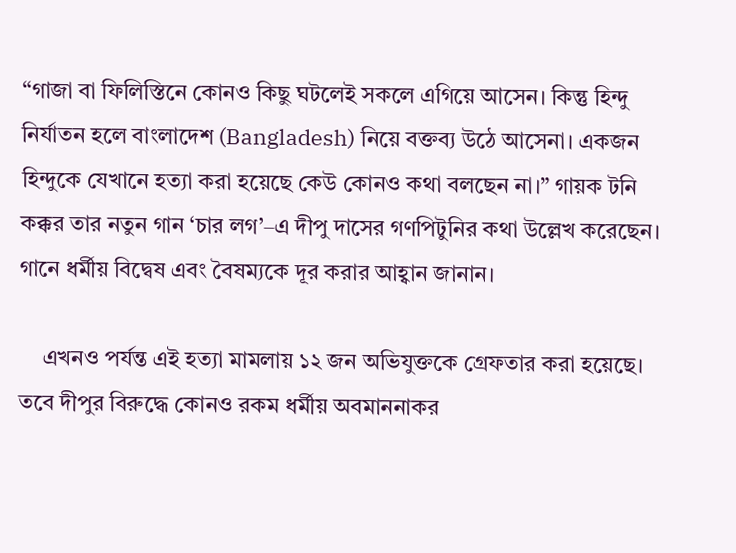“গাজা বা ফিলিস্তিনে কোনও কিছু ঘটলেই সকলে এগিয়ে আসেন। কিন্তু হিন্দু নির্যাতন হলে বাংলাদেশ (Bangladesh) নিয়ে বক্তব্য উঠে আসেনা। একজন হিন্দুকে যেখানে হত্যা করা হয়েছে কেউ কোনও কথা বলছেন না।” গায়ক টনি কক্কর তার নতুন গান ‘চার লগ’–এ দীপু দাসের গণপিটুনির কথা উল্লেখ করেছেন। গানে ধর্মীয় বিদ্বেষ এবং বৈষম্যকে দূর করার আহ্বান জানান।

    এখনও পর্যন্ত এই হত্যা মামলায় ১২ জন অভিযুক্তকে গ্রেফতার করা হয়েছে। তবে দীপুর বিরুদ্ধে কোনও রকম ধর্মীয় অবমাননাকর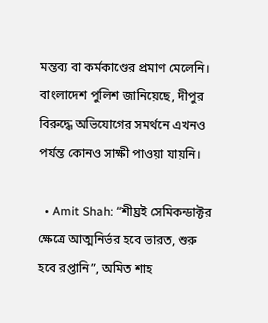মন্তব্য বা কর্মকাণ্ডের প্রমাণ মেলেনি। বাংলাদেশ পুলিশ জানিয়েছে, দীপুর বিরুদ্ধে অভিযোগের সমর্থনে এখনও পর্যন্ত কোনও সাক্ষী পাওয়া যায়নি।

  • Amit Shah: “শীঘ্রই সেমিকন্ডাক্টর ক্ষেত্রে আত্মনির্ভর হবে ভারত, শুরু হবে রপ্তানি”, অমিত শাহ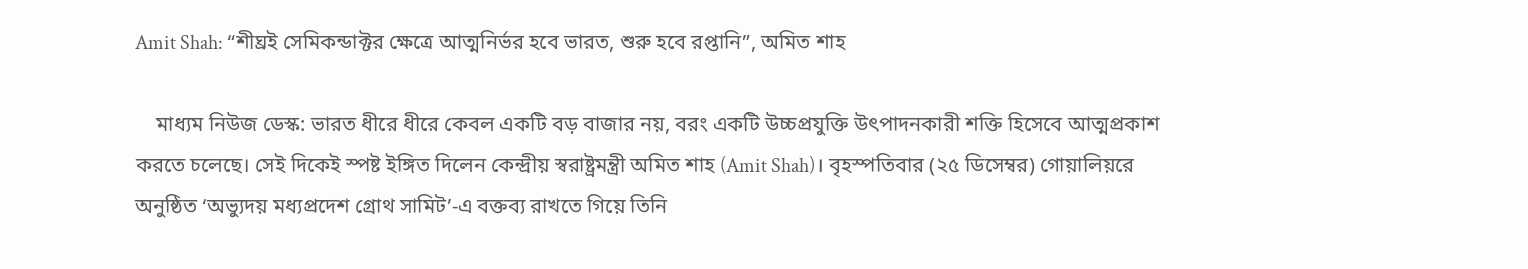Amit Shah: “শীঘ্রই সেমিকন্ডাক্টর ক্ষেত্রে আত্মনির্ভর হবে ভারত, শুরু হবে রপ্তানি”, অমিত শাহ

    মাধ্যম নিউজ ডেস্ক: ভারত ধীরে ধীরে কেবল একটি বড় বাজার নয়, বরং একটি উচ্চপ্রযুক্তি উৎপাদনকারী শক্তি হিসেবে আত্মপ্রকাশ করতে চলেছে। সেই দিকেই স্পষ্ট ইঙ্গিত দিলেন কেন্দ্রীয় স্বরাষ্ট্রমন্ত্রী অমিত শাহ (Amit Shah)। বৃহস্পতিবার (২৫ ডিসেম্বর) গোয়ালিয়রে অনুষ্ঠিত ‘অভ্যুদয় মধ্যপ্রদেশ গ্রোথ সামিট’-এ বক্তব্য রাখতে গিয়ে তিনি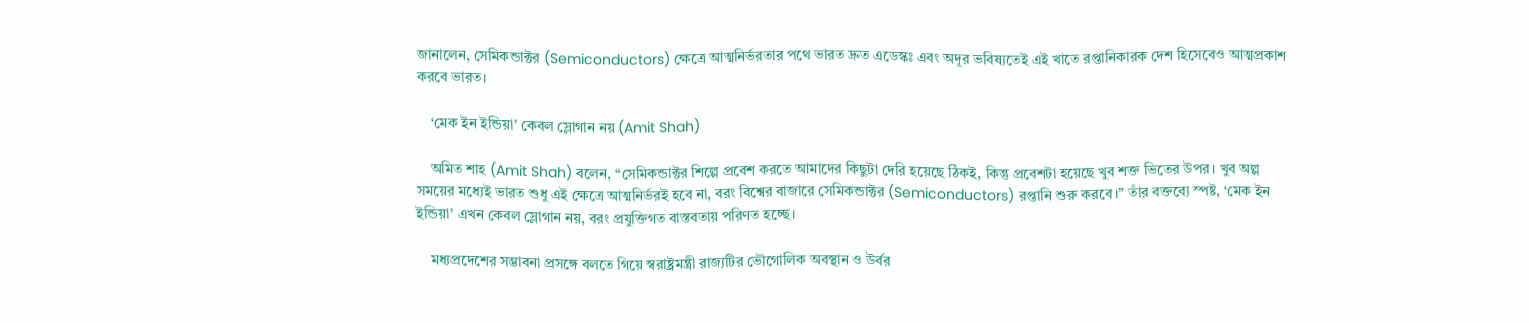জানালেন, সেমিকন্ডাক্টর (Semiconductors) ক্ষেত্রে আত্মনির্ভরতার পথে ভারত দ্রুত এডেস্কঃ এবং অদূর ভবিষ্যতেই এই খাতে রপ্তানিকারক দেশ হিসেবেও আত্মপ্রকাশ করবে ভারত।

    ‘মেক ইন ইন্ডিয়া’ কেবল স্লোগান নয় (Amit Shah)

    অমিত শাহ (Amit Shah) বলেন, “সেমিকন্ডাক্টর শিল্পে প্রবেশ করতে আমাদের কিছুটা দেরি হয়েছে ঠিকই, কিন্তু প্রবেশটা হয়েছে খুব শক্ত ভিতের উপর। খুব অল্প সময়ের মধ্যেই ভারত শুধু এই ক্ষেত্রে আত্মনির্ভরই হবে না, বরং বিশ্বের বাজারে সেমিকন্ডাক্টর (Semiconductors) রপ্তানি শুরু করবে।” তাঁর বক্তব্যে স্পষ্ট, ‘মেক ইন ইন্ডিয়া’ এখন কেবল স্লোগান নয়, বরং প্রযুক্তিগত বাস্তবতায় পরিণত হচ্ছে।

    মধ্যপ্রদেশের সম্ভাবনা প্রসঙ্গে বলতে গিয়ে স্বরাষ্ট্রমন্ত্রী রাজ্যটির ভৌগোলিক অবস্থান ও উর্বর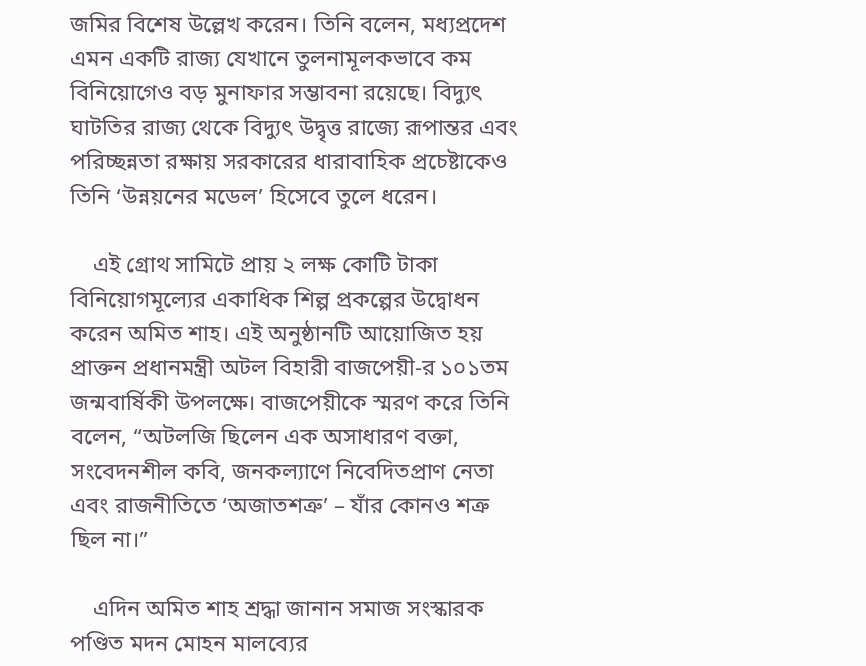জমির বিশেষ উল্লেখ করেন। তিনি বলেন, মধ্যপ্রদেশ এমন একটি রাজ্য যেখানে তুলনামূলকভাবে কম বিনিয়োগেও বড় মুনাফার সম্ভাবনা রয়েছে। বিদ্যুৎ ঘাটতির রাজ্য থেকে বিদ্যুৎ উদ্বৃত্ত রাজ্যে রূপান্তর এবং পরিচ্ছন্নতা রক্ষায় সরকারের ধারাবাহিক প্রচেষ্টাকেও তিনি ‘উন্নয়নের মডেল’ হিসেবে তুলে ধরেন।

    এই গ্রোথ সামিটে প্রায় ২ লক্ষ কোটি টাকা বিনিয়োগমূল্যের একাধিক শিল্প প্রকল্পের উদ্বোধন করেন অমিত শাহ। এই অনুষ্ঠানটি আয়োজিত হয় প্রাক্তন প্রধানমন্ত্রী অটল বিহারী বাজপেয়ী-র ১০১তম জন্মবার্ষিকী উপলক্ষে। বাজপেয়ীকে স্মরণ করে তিনি বলেন, “অটলজি ছিলেন এক অসাধারণ বক্তা, সংবেদনশীল কবি, জনকল্যাণে নিবেদিতপ্রাণ নেতা এবং রাজনীতিতে ‘অজাতশত্রু’ – যাঁর কোনও শত্রু ছিল না।”

    এদিন অমিত শাহ শ্রদ্ধা জানান সমাজ সংস্কারক পণ্ডিত মদন মোহন মালব্যের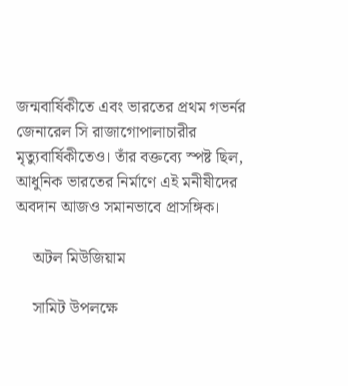জন্মবার্ষিকীতে এবং ভারতের প্রথম গভর্নর জেনারেল সি রাজাগোপালাচারীর মৃত্যুবার্ষিকীতেও। তাঁর বক্তব্যে স্পষ্ট ছিল, আধুনিক ভারতের নির্মাণে এই মনীষীদের অবদান আজও সমানভাবে প্রাসঙ্গিক।

    অটল মিউজিয়াম

    সামিট উপলক্ষে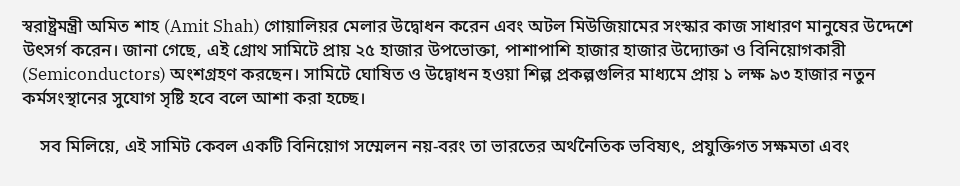স্বরাষ্ট্রমন্ত্রী অমিত শাহ (Amit Shah) গোয়ালিয়র মেলার উদ্বোধন করেন এবং অটল মিউজিয়ামের সংস্কার কাজ সাধারণ মানুষের উদ্দেশে উৎসর্গ করেন। জানা গেছে, এই গ্রোথ সামিটে প্রায় ২৫ হাজার উপভোক্তা, পাশাপাশি হাজার হাজার উদ্যোক্তা ও বিনিয়োগকারী (Semiconductors) অংশগ্রহণ করছেন। সামিটে ঘোষিত ও উদ্বোধন হওয়া শিল্প প্রকল্পগুলির মাধ্যমে প্রায় ১ লক্ষ ৯৩ হাজার নতুন কর্মসংস্থানের সুযোগ সৃষ্টি হবে বলে আশা করা হচ্ছে।

    সব মিলিয়ে, এই সামিট কেবল একটি বিনিয়োগ সম্মেলন নয়-বরং তা ভারতের অর্থনৈতিক ভবিষ্যৎ, প্রযুক্তিগত সক্ষমতা এবং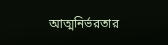আত্মনির্ভরতার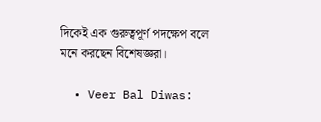দিকেই এক গুরুত্বপূর্ণ পদক্ষেপ বলে মনে করছেন বিশেষজ্ঞরা।

  • Veer Bal Diwas: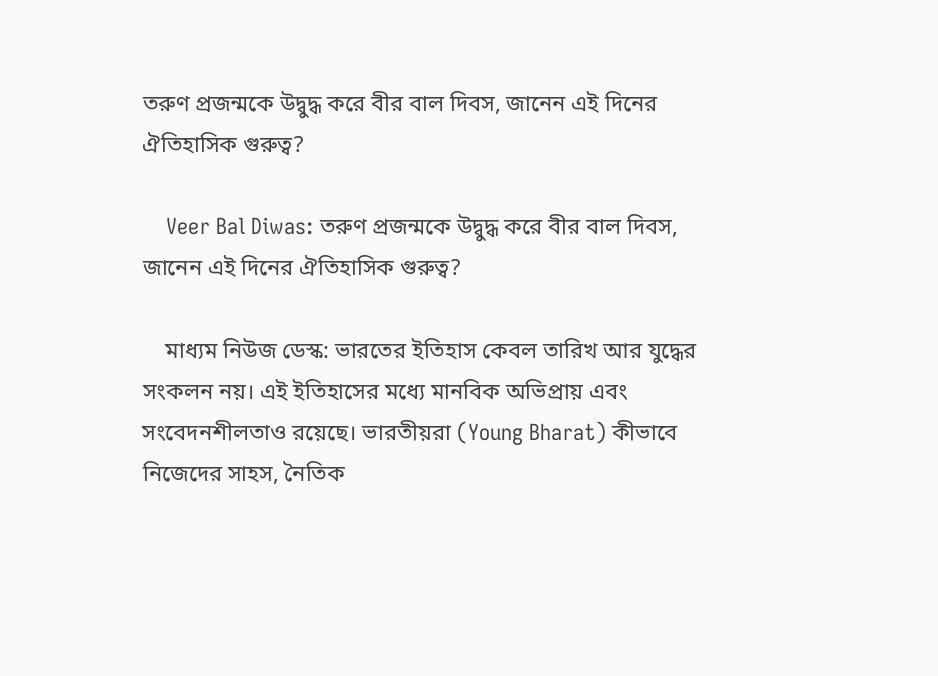তরুণ প্রজন্মকে উদ্বুদ্ধ করে বীর বাল দিবস, জানেন এই দিনের ঐতিহাসিক গুরুত্ব?

    Veer Bal Diwas: তরুণ প্রজন্মকে উদ্বুদ্ধ করে বীর বাল দিবস, জানেন এই দিনের ঐতিহাসিক গুরুত্ব?

    মাধ্যম নিউজ ডেস্ক: ভারতের ইতিহাস কেবল তারিখ আর যুদ্ধের সংকলন নয়। এই ইতিহাসের মধ্যে মানবিক অভিপ্রায় এবং সংবেদনশীলতাও রয়েছে। ভারতীয়রা (Young Bharat) কীভাবে নিজেদের সাহস, নৈতিক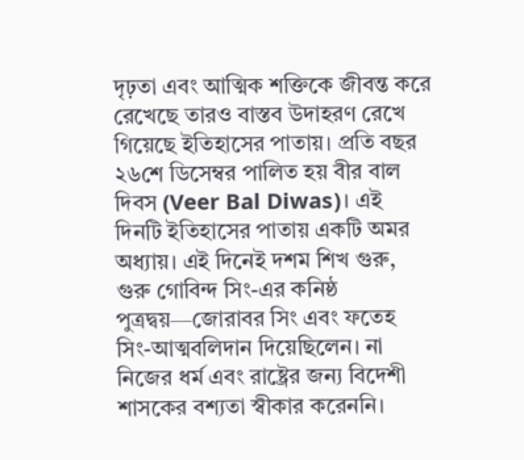দৃঢ়তা এবং আত্মিক শক্তিকে জীবন্ত করে রেখেছে তারও বাস্তব উদাহরণ রেখে গিয়েছে ইতিহাসের পাতায়। প্রতি বছর ২৬শে ডিসেম্বর পালিত হয় বীর বাল দিবস (Veer Bal Diwas)। এই দিনটি ইতিহাসের পাতায় একটি অমর অধ্যায়। এই দিনেই দশম শিখ গুরু, গুরু গোবিন্দ সিং-এর কনিষ্ঠ পুত্রদ্বয়—জোরাবর সিং এবং ফতেহ সিং-আত্মবলিদান দিয়েছিলেন। না নিজের ধর্ম এবং রাষ্ট্রের জন্য বিদেশী শাসকের বশ্যতা স্বীকার করেননি।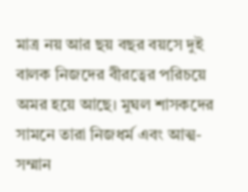মাত্র নয় আর ছয় বছর বয়সে দুই বালক নিজদের বীরত্বের পরিচয়ে অমর হয়ে আছে। মুঘল শাসকদের সামনে তারা নিজধর্ম এবং আত্ম-সম্মান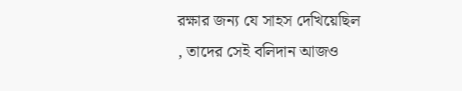রক্ষার জন্য যে সাহস দেখিয়েছিল , তাদের সেই বলিদান আজও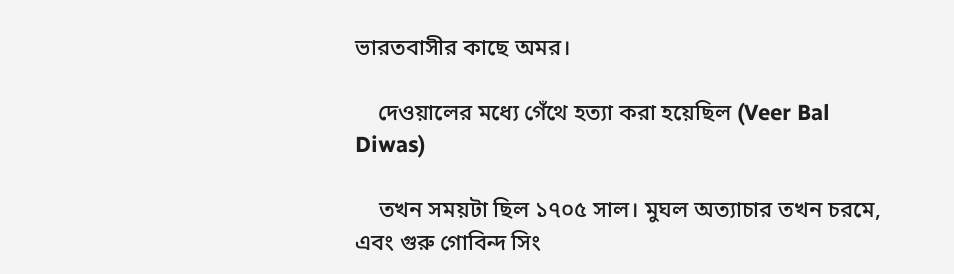ভারতবাসীর কাছে অমর।

    দেওয়ালের মধ্যে গেঁথে হত্যা করা হয়েছিল (Veer Bal Diwas)

    তখন সময়টা ছিল ১৭০৫ সাল। মুঘল অত্যাচার তখন চরমে, এবং গুরু গোবিন্দ সিং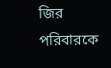জির পরিবারকে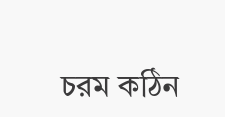চরম কঠিন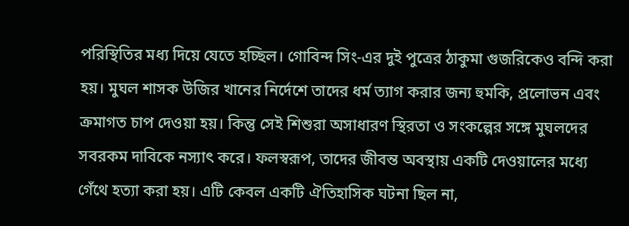পরিস্থিতির মধ্য দিয়ে যেতে হচ্ছিল। গোবিন্দ সিং-এর দুই পুত্রের ঠাকুমা গুজরিকেও বন্দি করা হয়। মুঘল শাসক উজির খানের নির্দেশে তাদের ধর্ম ত্যাগ করার জন্য হুমকি, প্রলোভন এবং ক্রমাগত চাপ দেওয়া হয়। কিন্তু সেই শিশুরা অসাধারণ স্থিরতা ও সংকল্পের সঙ্গে মুঘলদের সবরকম দাবিকে নস্যাৎ করে। ফলস্বরূপ, তাদের জীবন্ত অবস্থায় একটি দেওয়ালের মধ্যে গেঁথে হত্যা করা হয়। এটি কেবল একটি ঐতিহাসিক ঘটনা ছিল না,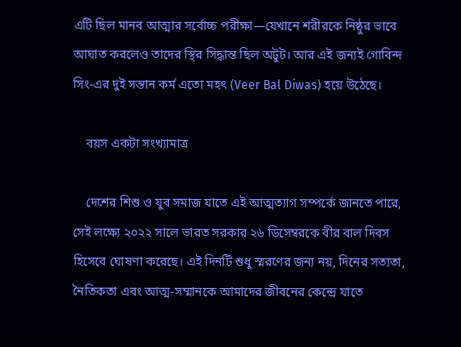এটি ছিল মানব আত্মার সর্বোচ্চ পরীক্ষা—যেখানে শরীরকে নিষ্ঠুর ভাবে আঘাত করলেও তাদের স্থির সিদ্ধান্ত ছিল অটুট। আর এই জন্যই গোবিন্দ সিং-এর দুই সন্তান কর্ম এতো মহৎ (Veer Bal Diwas) হয়ে উঠেছে।

    বয়স একটা সংখ্যামাত্র

    দেশের শিশু ও যুব সমাজ যাতে এই আত্মত্যাগ সম্পর্কে জানতে পারে, সেই লক্ষ্যে ২০২২ সালে ভারত সরকার ২৬ ডিসেম্বরকে বীর বাল দিবস হিসেবে ঘোষণা করেছে। এই দিনটি শুধু স্মরণের জন্য নয়, দিনের সত্যতা, নৈতিকতা এবং আত্ম-সম্মানকে আমাদের জীবনের কেন্দ্রে যাতে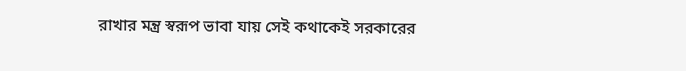রাখার মন্ত্র স্বরূপ ভাবা যায় সেই কথাকেই সরকারের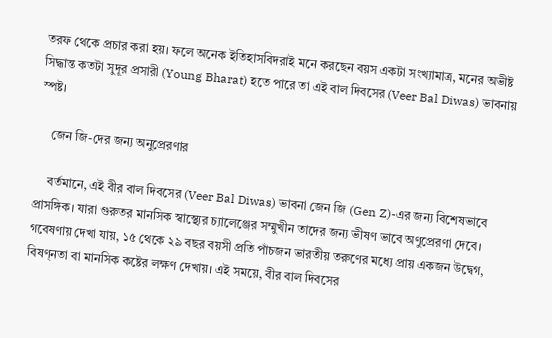তরফ থেকে প্রচার করা হয়। ফলে অনেক ইতিহাসবিদরাই মনে করছেন বয়স একটা সংখ্যামাত্র, মনের অভীষ্ট সিদ্ধান্ত কতটা সুদূর প্রসারী (Young Bharat) হতে পারে তা এই বাল দিবসের (Veer Bal Diwas) ভাবনায় স্পষ্ট।

    জেন জি-দের জন্য অনুপ্রেরণার

    বর্তমানে, এই বীর বাল দিবসের (Veer Bal Diwas) ভাবনা জেন জি (Gen Z)-এর জন্য বিশেষভাবে প্রাসঙ্গিক। যারা গুরুতর মানসিক স্বাস্থ্যের চ্যালেঞ্জের সম্মুখীন তাদের জন্য ভীষণ ভাবে অণুপ্রেরণা দেবে। গবেষণায় দেখা যায়, ১৫ থেকে ২৯ বছর বয়সী প্রতি পাঁচজন ভারতীয় তরুণের মধ্যে প্রায় একজন উদ্বেগ, বিষণ্নতা বা মানসিক কষ্টের লক্ষণ দেখায়। এই সময়ে, বীর বাল দিবসের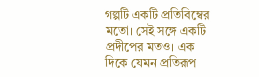গল্পটি একটি প্রতিবিম্বের মতো। সেই সঙ্গে একটি প্রদীপের মতও। এক দিকে যেমন প্রতিরূপ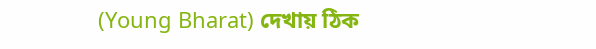(Young Bharat) দেখায় ঠিক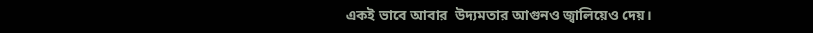একই ভাবে আবার  উদ্যমতার আগুনও জ্বালিয়েও দেয়।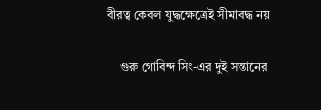বীরত্ব কেবল যুদ্ধক্ষেত্রেই সীমাবদ্ধ নয়

    গুরু গোবিন্দ সিং-এর দুই সন্তানের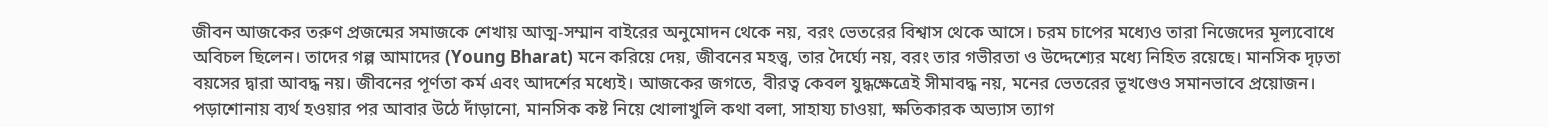জীবন আজকের তরুণ প্রজন্মের সমাজকে শেখায় আত্ম-সম্মান বাইরের অনুমোদন থেকে নয়, বরং ভেতরের বিশ্বাস থেকে আসে। চরম চাপের মধ্যেও তারা নিজেদের মূল্যবোধে অবিচল ছিলেন। তাদের গল্প আমাদের (Young Bharat) মনে করিয়ে দেয়, জীবনের মহত্ত্ব, তার দৈর্ঘ্যে নয়, বরং তার গভীরতা ও উদ্দেশ্যের মধ্যে নিহিত রয়েছে। মানসিক দৃঢ়তা বয়সের দ্বারা আবদ্ধ নয়। জীবনের পূর্ণতা কর্ম এবং আদর্শের মধ্যেই। আজকের জগতে, বীরত্ব কেবল যুদ্ধক্ষেত্রেই সীমাবদ্ধ নয়, মনের ভেতরের ভূখণ্ডেও সমানভাবে প্রয়োজন। পড়াশোনায় ব্যর্থ হওয়ার পর আবার উঠে দাঁড়ানো, মানসিক কষ্ট নিয়ে খোলাখুলি কথা বলা, সাহায্য চাওয়া, ক্ষতিকারক অভ্যাস ত্যাগ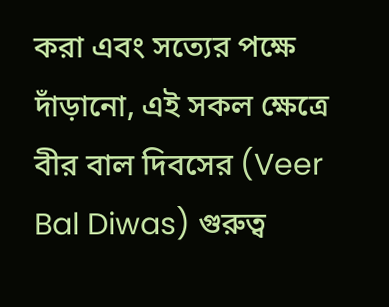করা এবং সত্যের পক্ষে দাঁড়ানো, এই সকল ক্ষেত্রে বীর বাল দিবসের (Veer Bal Diwas) গুরুত্ব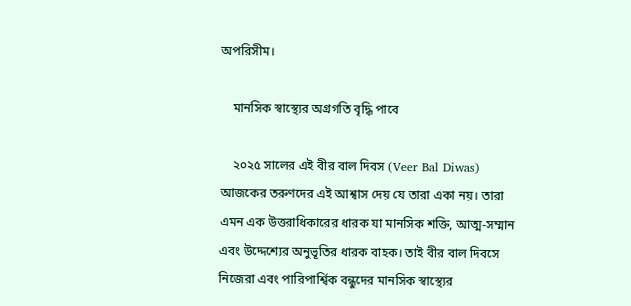অপরিসীম।

    মানসিক স্বাস্থ্যের অগ্রগতি বৃদ্ধি পাবে

    ২০২৫ সালের এই বীর বাল দিবস (Veer Bal Diwas) আজকের তরুণদের এই আশ্বাস দেয় যে তারা একা নয়। তারা এমন এক উত্তরাধিকারের ধারক যা মানসিক শক্তি, আত্ম-সম্মান এবং উদ্দেশ্যের অনুভূতির ধারক বাহক। তাই বীর বাল দিবসে নিজেরা এবং পারিপার্শ্বিক বন্ধুদের মানসিক স্বাস্থ্যের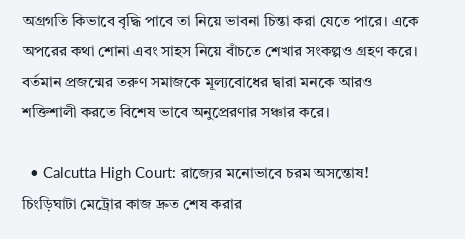অগ্রগতি কিভাবে বৃদ্ধি পাবে তা নিয়ে ভাবনা চিন্তা করা যেতে পারে। একে অপরের কথা শোনা এবং সাহস নিয়ে বাঁচতে শেখার সংকল্পও গ্রহণ করে। বর্তমান প্রজন্মের তরুণ সমাজকে মূল্যবোধের দ্বারা মনকে আরও শক্তিশালী করতে বিশেষ ভাবে অনুপ্রেরণার সঞ্চার করে।

  • Calcutta High Court: রাজ্যের মনোভাবে চরম অসন্তোষ! চিংড়িঘাটা মেট্রোর কাজ দ্রুত শেষ করার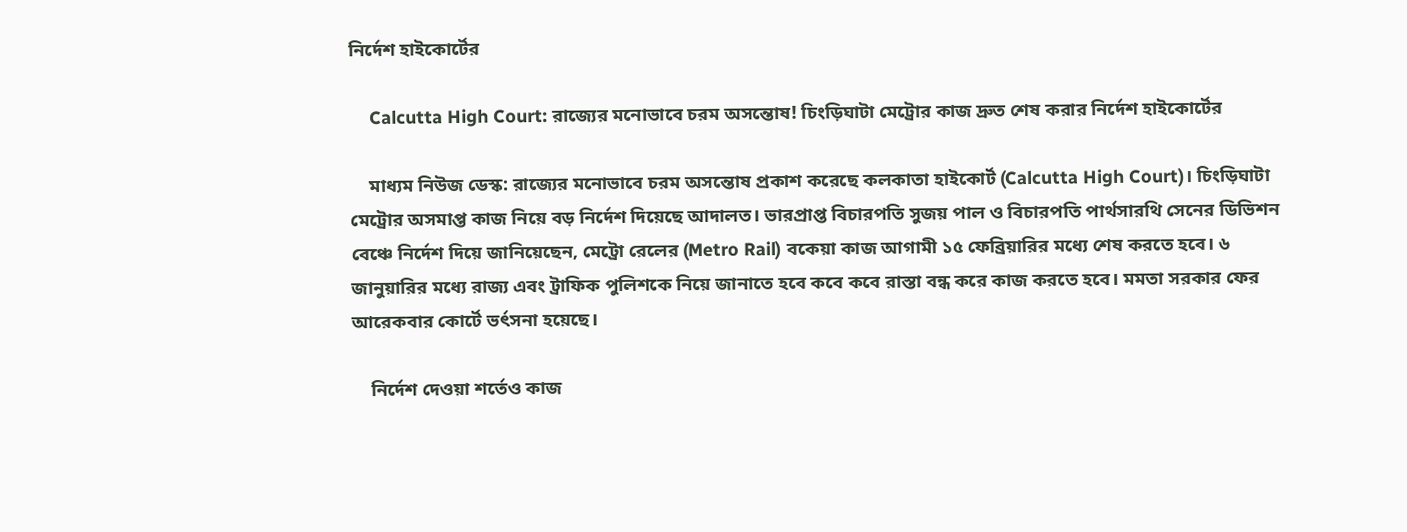নির্দেশ হাইকোর্টের

    Calcutta High Court: রাজ্যের মনোভাবে চরম অসন্তোষ! চিংড়িঘাটা মেট্রোর কাজ দ্রুত শেষ করার নির্দেশ হাইকোর্টের

    মাধ্যম নিউজ ডেস্ক: রাজ্যের মনোভাবে চরম অসন্তোষ প্রকাশ করেছে কলকাতা হাইকোর্ট (Calcutta High Court)। চিংড়িঘাটা মেট্রোর অসমাপ্ত কাজ নিয়ে বড় নির্দেশ দিয়েছে আদালত। ভারপ্রাপ্ত বিচারপতি সুজয় পাল ও বিচারপতি পার্থসারথি সেনের ডিভিশন বেঞ্চে নির্দেশ দিয়ে জানিয়েছেন, মেট্রো রেলের (Metro Rail) বকেয়া কাজ আগামী ১৫ ফেব্রিয়ারির মধ্যে শেষ করতে হবে। ৬ জানুয়ারির মধ্যে রাজ্য এবং ট্রাফিক পুলিশকে নিয়ে জানাতে হবে কবে কবে রাস্তা বন্ধ করে কাজ করতে হবে। মমতা সরকার ফের আরেকবার কোর্টে ভর্ৎসনা হয়েছে।

    নির্দেশ দেওয়া শর্তেও কাজ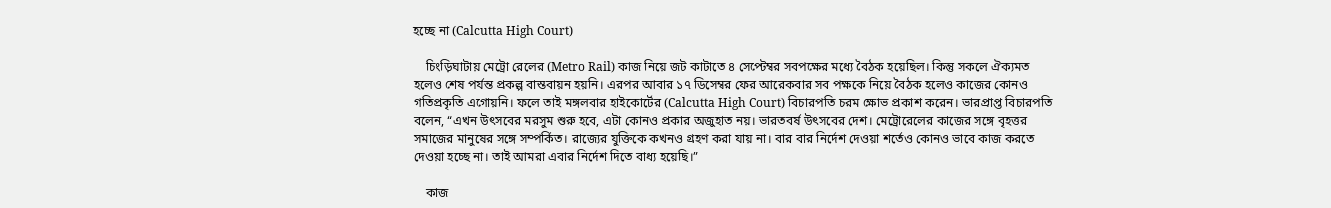হচ্ছে না (Calcutta High Court)

    চিংড়িঘাটায় মেট্রো রেলের (Metro Rail) কাজ নিয়ে জট কাটাতে ৪ সেপ্টেম্বর সবপক্ষের মধ্যে বৈঠক হয়েছিল। কিন্তু সকলে ঐক্যমত হলেও শেষ পর্যন্ত প্রকল্প বাস্তবায়ন হয়নি। এরপর আবার ১৭ ডিসেম্বর ফের আরেকবার সব পক্ষকে নিয়ে বৈঠক হলেও কাজের কোনও গতিপ্রকৃতি এগোয়নি। ফলে তাই মঙ্গলবার হাইকোর্টের (Calcutta High Court) বিচারপতি চরম ক্ষোভ প্রকাশ করেন। ভারপ্রাপ্ত বিচারপতি বলেন, “এখন উৎসবের মরসুম শুরু হবে, এটা কোনও প্রকার অজুহাত নয়। ভারতবর্ষ উৎসবের দেশ। মেট্রোরেলের কাজের সঙ্গে বৃহত্তর সমাজের মানুষের সঙ্গে সম্পর্কিত। রাজ্যের যুক্তিকে কখনও গ্রহণ করা যায় না। বার বার নির্দেশ দেওয়া শর্তেও কোনও ভাবে কাজ করতে দেওয়া হচ্ছে না। তাই আমরা এবার নির্দেশ দিতে বাধ্য হয়েছি।”

    কাজ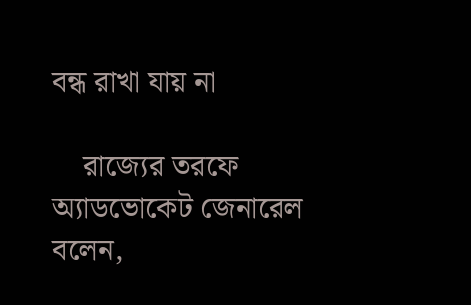বন্ধ রাখা যায় না

    রাজ্যের তরফে অ্যাডভোকেট জেনারেল বলেন,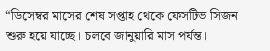“ডিসেম্বর মাসের শেষ সপ্তাহ থেকে ফেসটিভ সিজন শুরু হয়ে যাচ্ছে। চলবে জানুয়ারি মাস পর্যন্ত।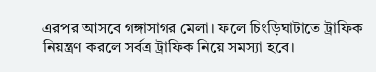এরপর আসবে গঙ্গাসাগর মেলা। ফলে চিংড়িঘাটাতে ট্রাফিক নিয়ন্ত্রণ করলে সর্বত্র ট্রাফিক নিয়ে সমস্যা হবে।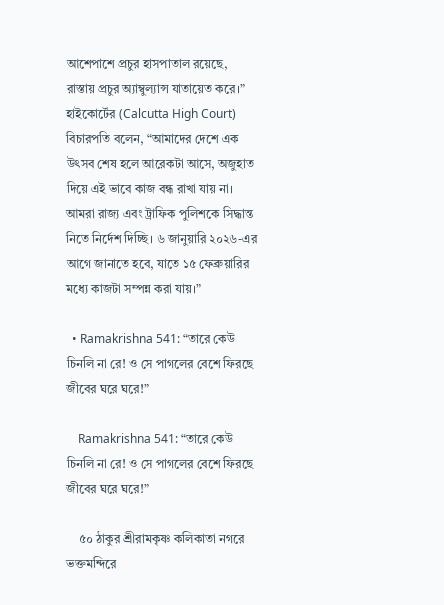আশেপাশে প্রচুর হাসপাতাল রয়েছে, রাস্তায় প্রচুর অ্যাম্বুল্যান্স যাতায়েত করে।” হাইকোর্টের (Calcutta High Court) বিচারপতি বলেন, “আমাদের দেশে এক উৎসব শেষ হলে আরেকটা আসে, অজুহাত দিয়ে এই ভাবে কাজ বন্ধ রাখা যায় না। আমরা রাজ্য এবং ট্রাফিক পুলিশকে সিদ্ধান্ত নিতে নির্দেশ দিচ্ছি। ৬ জানুয়ারি ২০২৬-এর আগে জানাতে হবে, যাতে ১৫ ফেব্রুয়ারির মধ্যে কাজটা সম্পন্ন করা যায়।”

  • Ramakrishna 541: “তারে কেউ চিনলি না রে! ও সে পাগলের বেশে ফিরছে জীবের ঘরে ঘরে!”

    Ramakrishna 541: “তারে কেউ চিনলি না রে! ও সে পাগলের বেশে ফিরছে জীবের ঘরে ঘরে!”

    ৫০ ঠাকুর শ্রীরামকৃষ্ণ কলিকাতা নগরে ভক্তমন্দিরে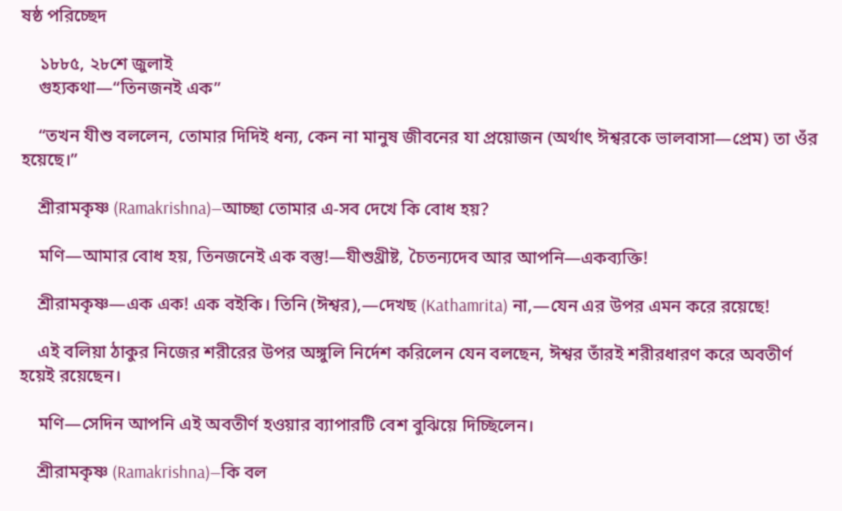ষষ্ঠ পরিচ্ছেদ

    ১৮৮৫, ২৮শে জুলাই
    গুহ্যকথা—“তিনজনই এক”

    “তখন যীশু বললেন, তোমার দিদিই ধন্য, কেন না মানুষ জীবনের যা প্রয়োজন (অর্থাৎ ঈশ্বরকে ভালবাসা—প্রেম) তা ওঁর হয়েছে।”

    শ্রীরামকৃষ্ণ (Ramakrishna)—আচ্ছা তোমার এ-সব দেখে কি বোধ হয়?

    মণি—আমার বোধ হয়, তিনজনেই এক বস্তু!—যীশুখ্রীষ্ট, চৈতন্যদেব আর আপনি—একব্যক্তি!

    শ্রীরামকৃষ্ণ—এক এক! এক বইকি। তিনি (ঈশ্বর),—দেখছ (Kathamrita) না,—যেন এর উপর এমন করে রয়েছে!

    এই বলিয়া ঠাকুর নিজের শরীরের উপর অঙ্গুলি নির্দেশ করিলেন যেন বলছেন, ঈশ্বর তাঁরই শরীরধারণ করে অবতীর্ণ হয়েই রয়েছেন।

    মণি—সেদিন আপনি এই অবতীর্ণ হওয়ার ব্যাপারটি বেশ বুঝিয়ে দিচ্ছিলেন।

    শ্রীরামকৃষ্ণ (Ramakrishna)—কি বল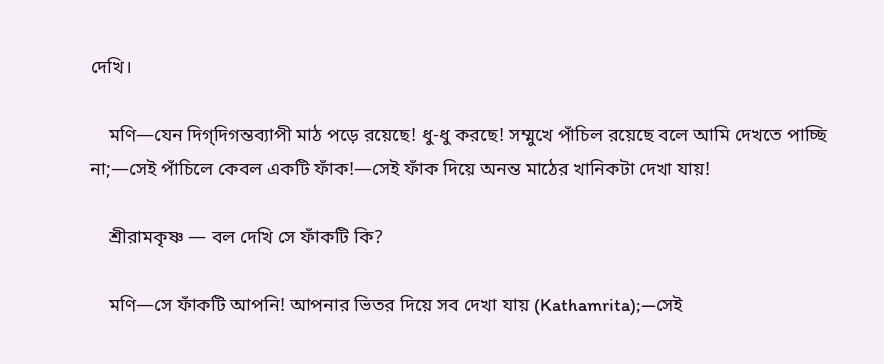দেখি।

    মণি—যেন দিগ্‌দিগন্তব্যাপী মাঠ পড়ে রয়েছে! ধু-ধু করছে! সম্মুখে পাঁচিল রয়েছে বলে আমি দেখতে পাচ্ছি না;—সেই পাঁচিলে কেবল একটি ফাঁক!—সেই ফাঁক দিয়ে অনন্ত মাঠের খানিকটা দেখা যায়!

    শ্রীরামকৃষ্ণ — বল দেখি সে ফাঁকটি কি?

    মণি—সে ফাঁকটি আপনি! আপনার ভিতর দিয়ে সব দেখা যায় (Kathamrita);—সেই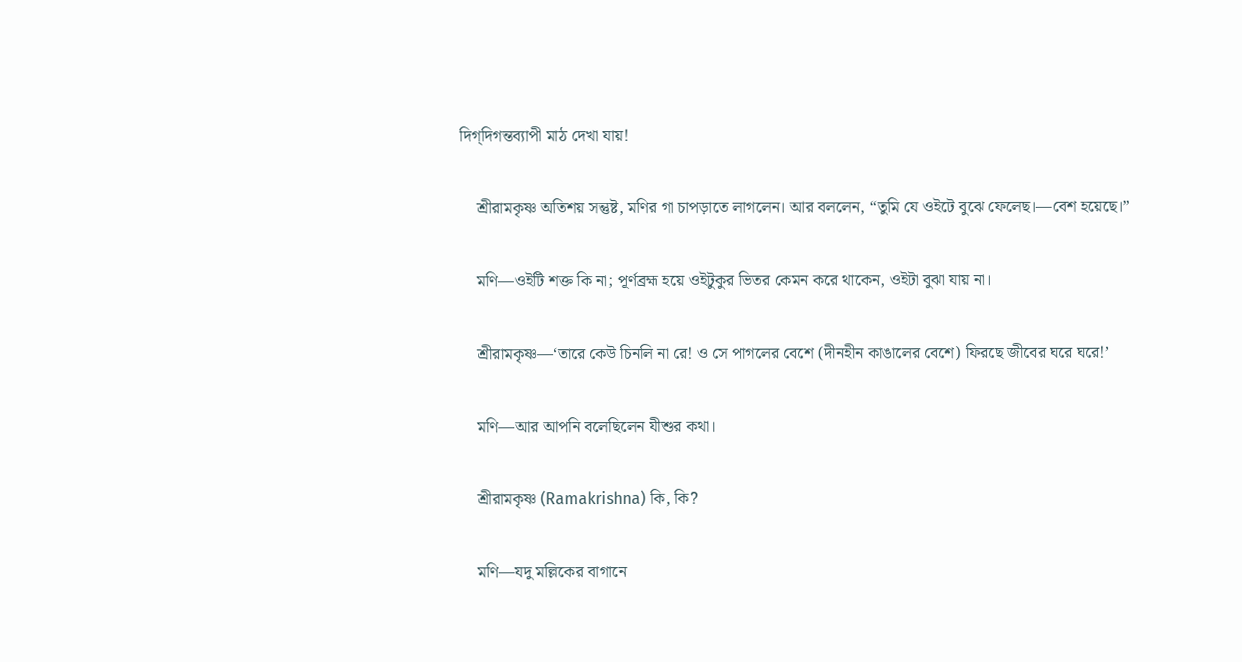দিগ্‌দিগন্তব্যাপী মাঠ দেখা যায়!

    শ্রীরামকৃষ্ণ অতিশয় সন্তুষ্ট, মণির গা চাপড়াতে লাগলেন। আর বললেন, “তুমি যে ওইটে বুঝে ফেলেছ।—বেশ হয়েছে।”

    মণি—ওইটি শক্ত কি না; পূর্ণব্রহ্ম হয়ে ওইটুকুর ভিতর কেমন করে থাকেন, ওইটা বুঝা যায় না।

    শ্রীরামকৃষ্ণ—‘তারে কেউ চিনলি না রে! ও সে পাগলের বেশে (দীনহীন কাঙালের বেশে) ফিরছে জীবের ঘরে ঘরে!’

    মণি—আর আপনি বলেছিলেন যীশুর কথা।

    শ্রীরামকৃষ্ণ (Ramakrishna) কি, কি?

    মণি—যদু মল্লিকের বাগানে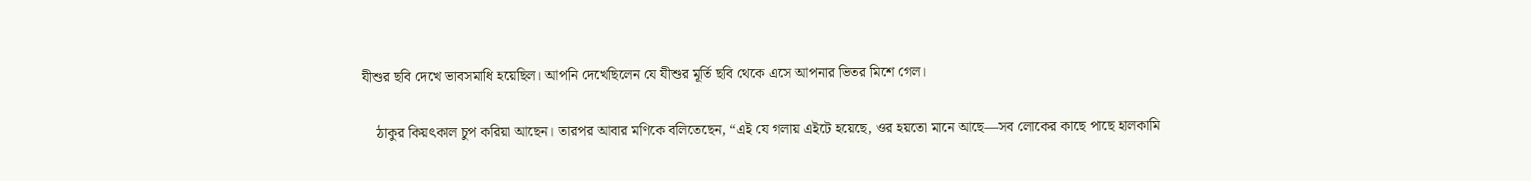যীশুর ছবি দেখে ভাবসমাধি হয়েছিল। আপনি দেখেছিলেন যে যীশুর মূর্তি ছবি থেকে এসে আপনার ভিতর মিশে গেল।

    ঠাকুর কিয়ৎকাল চুপ করিয়া আছেন। তারপর আবার মণিকে বলিতেছেন, “এই যে গলায় এইটে হয়েছে, ওর হয়তো মানে আছে—সব লোকের কাছে পাছে হালকামি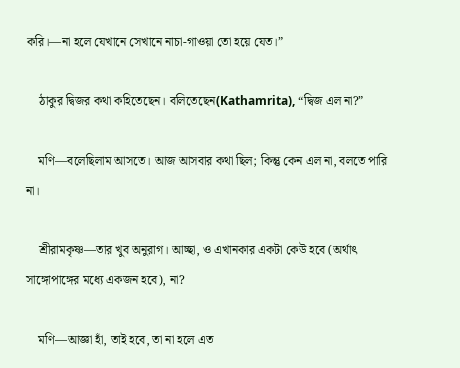করি।—না হলে যেখানে সেখানে নাচা-গাওয়া তো হয়ে যেত।”

    ঠাকুর দ্বিজর কথা কহিতেছেন। বলিতেছেন(Kathamrita), “দ্বিজ এল না?”

    মণি—বলেছিলাম আসতে। আজ আসবার কথা ছিল; কিন্তু কেন এল না, বলতে পারি না।

    শ্রীরামকৃষ্ণ—তার খুব অনুরাগ। আচ্ছা, ও এখানকার একটা কেউ হবে (অর্থাৎ সাঙ্গোপাঙ্গের মধ্যে একজন হবে), না?

    মণি—আজ্ঞা হাঁ, তাই হবে, তা না হলে এত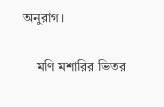অনুরাগ।

    মণি মশারির ভিতর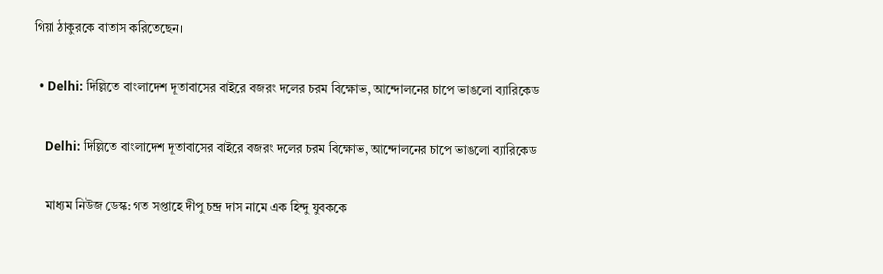গিয়া ঠাকুরকে বাতাস করিতেছেন।

  • Delhi: দিল্লিতে বাংলাদেশ দূতাবাসের বাইরে বজরং দলের চরম বিক্ষোভ, আন্দোলনের চাপে ভাঙলো ব্যারিকেড

    Delhi: দিল্লিতে বাংলাদেশ দূতাবাসের বাইরে বজরং দলের চরম বিক্ষোভ, আন্দোলনের চাপে ভাঙলো ব্যারিকেড

    মাধ্যম নিউজ ডেস্ক: গত সপ্তাহে দীপু চন্দ্র দাস নামে এক হিন্দু যুবককে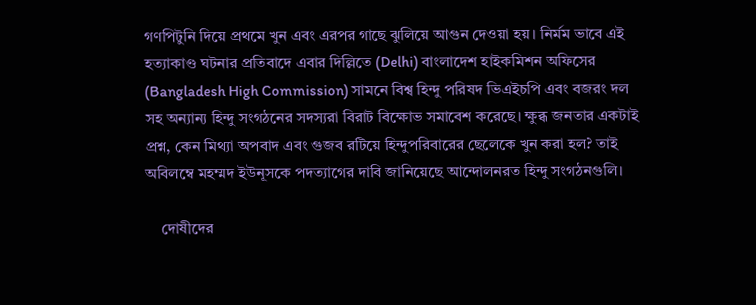গণপিটুনি দিয়ে প্রথমে খুন এবং এরপর গাছে ঝুলিয়ে আগুন দেওয়া হয়। নির্মম ভাবে এই হত্যাকাণ্ড ঘটনার প্রতিবাদে এবার দিল্লিতে (Delhi) বাংলাদেশ হাইকমিশন অফিসের (Bangladesh High Commission) সামনে বিশ্ব হিন্দু পরিষদ ভিএইচপি এবং বজরং দল সহ অন্যান্য হিন্দু সংগঠনের সদস্যরা বিরাট বিক্ষোভ সমাবেশ করেছে। ক্ষুব্ধ জনতার একটাই প্রশ্ন, কেন মিথ্যা অপবাদ এবং গুজব রটিয়ে হিন্দুপরিবারের ছেলেকে খুন করা হল? তাই অবিলম্বে মহম্মদ ইউনূসকে পদত্যাগের দাবি জানিয়েছে আন্দোলনরত হিন্দু সংগঠনগুলি।

    দোষীদের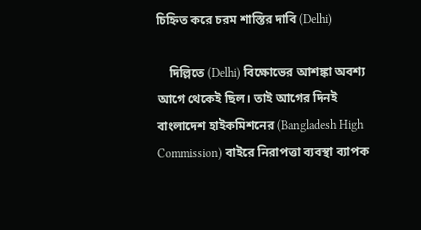চিহ্নিত করে চরম শাস্তির দাবি (Delhi)

    দিল্লিতে (Delhi) বিক্ষোভের আশঙ্কা অবশ্য আগে থেকেই ছিল। তাই আগের দিনই বাংলাদেশ হাইকমিশনের (Bangladesh High Commission) বাইরে নিরাপত্তা ব্যবস্থা ব্যাপক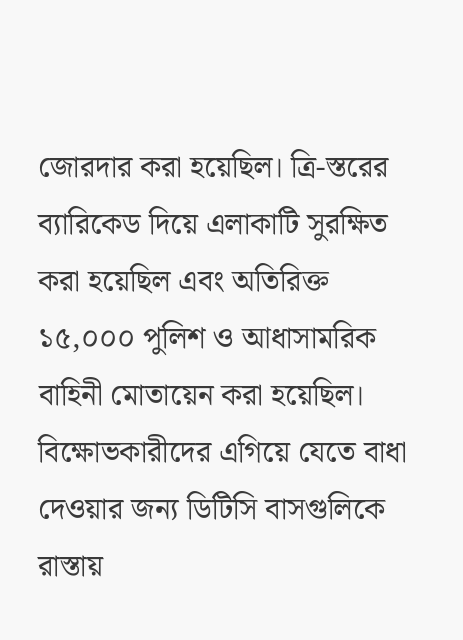জোরদার করা হয়েছিল। ত্রি-স্তরের ব্যারিকেড দিয়ে এলাকাটি সুরক্ষিত করা হয়েছিল এবং অতিরিক্ত ১৫,০০০ পুলিশ ও আধাসামরিক বাহিনী মোতায়েন করা হয়েছিল। বিক্ষোভকারীদের এগিয়ে যেতে বাধা দেওয়ার জন্য ডিটিসি বাসগুলিকে রাস্তায়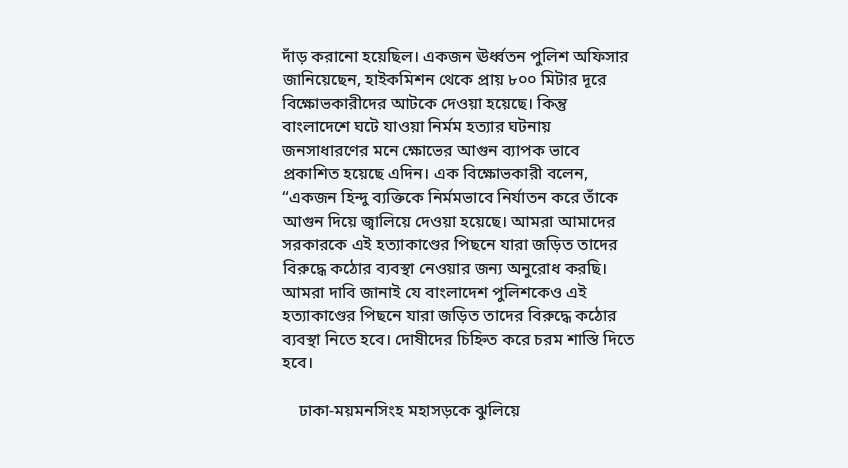দাঁড় করানো হয়েছিল। একজন ঊর্ধ্বতন পুলিশ অফিসার জানিয়েছেন, হাইকমিশন থেকে প্রায় ৮০০ মিটার দূরে বিক্ষোভকারীদের আটকে দেওয়া হয়েছে। কিন্তু বাংলাদেশে ঘটে যাওয়া নির্মম হত্যার ঘটনায় জনসাধারণের মনে ক্ষোভের আগুন ব্যাপক ভাবে প্রকাশিত হয়েছে এদিন। এক বিক্ষোভকারী বলেন, “একজন হিন্দু ব্যক্তিকে নির্মমভাবে নির্যাতন করে তাঁকে আগুন দিয়ে জ্বালিয়ে দেওয়া হয়েছে। আমরা আমাদের সরকারকে এই হত্যাকাণ্ডের পিছনে যারা জড়িত তাদের বিরুদ্ধে কঠোর ব্যবস্থা নেওয়ার জন্য অনুরোধ করছি। আমরা দাবি জানাই যে বাংলাদেশ পুলিশকেও এই হত্যাকাণ্ডের পিছনে যারা জড়িত তাদের বিরুদ্ধে কঠোর ব্যবস্থা নিতে হবে। দোষীদের চিহ্নিত করে চরম শাস্তি দিতে হবে।

    ঢাকা-ময়মনসিংহ মহাসড়কে ঝুলিয়ে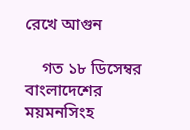রেখে আগুন

    গত ১৮ ডিসেম্বর বাংলাদেশের ময়মনসিংহ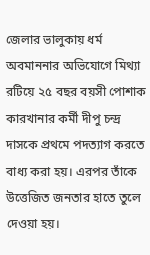জেলার ভালুকায় ধর্ম অবমাননার অভিযোগে মিথ্যা রটিয়ে ২৫ বছর বয়সী পোশাক কারখানার কর্মী দীপু চন্দ্র দাসকে প্রথমে পদত্যাগ করতে বাধ্য করা হয়। এরপর তাঁকে উত্তেজিত জনতার হাতে তুলে দেওয়া হয়।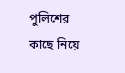পুলিশের কাছে নিয়ে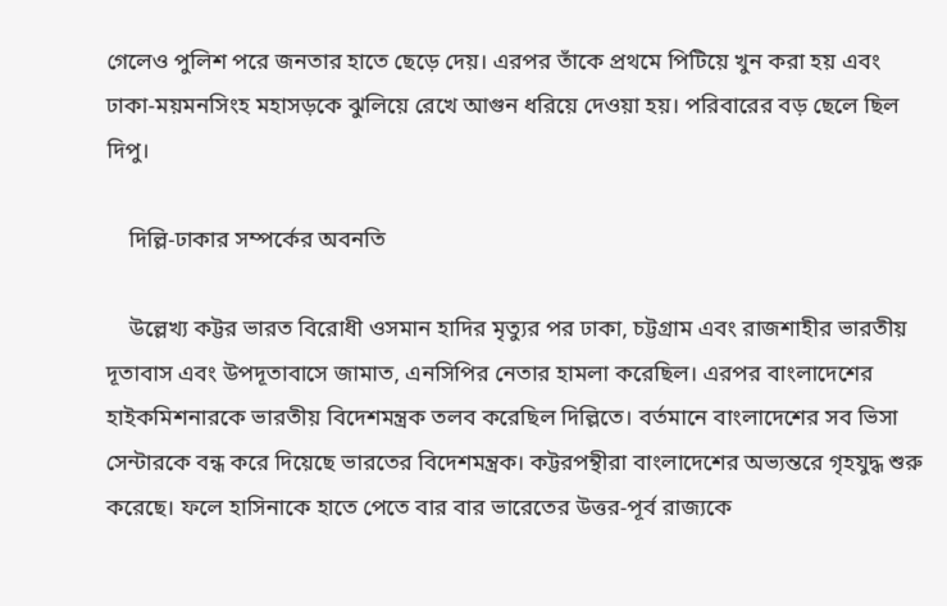গেলেও পুলিশ পরে জনতার হাতে ছেড়ে দেয়। এরপর তাঁকে প্রথমে পিটিয়ে খুন করা হয় এবং ঢাকা-ময়মনসিংহ মহাসড়কে ঝুলিয়ে রেখে আগুন ধরিয়ে দেওয়া হয়। পরিবারের বড় ছেলে ছিল দিপু।

    দিল্লি-ঢাকার সম্পর্কের অবনতি

    উল্লেখ্য কট্টর ভারত বিরোধী ওসমান হাদির মৃত্যুর পর ঢাকা, চট্টগ্রাম এবং রাজশাহীর ভারতীয় দূতাবাস এবং উপদূতাবাসে জামাত, এনসিপির নেতার হামলা করেছিল। এরপর বাংলাদেশের হাইকমিশনারকে ভারতীয় বিদেশমন্ত্রক তলব করেছিল দিল্লিতে। বর্তমানে বাংলাদেশের সব ভিসা সেন্টারকে বন্ধ করে দিয়েছে ভারতের বিদেশমন্ত্রক। কট্টরপন্থীরা বাংলাদেশের অভ্যন্তরে গৃহযুদ্ধ শুরু করেছে। ফলে হাসিনাকে হাতে পেতে বার বার ভারেতের উত্তর-পূর্ব রাজ্যকে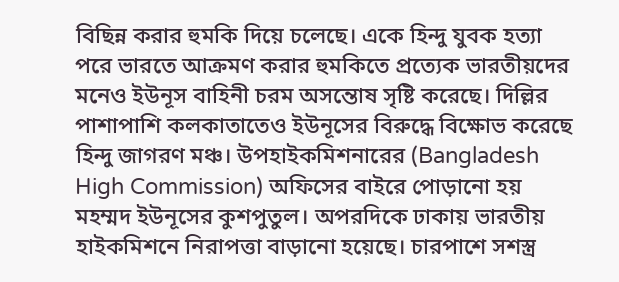বিছিন্ন করার হুমকি দিয়ে চলেছে। একে হিন্দু যুবক হত্যা পরে ভারতে আক্রমণ করার হুমকিতে প্রত্যেক ভারতীয়দের মনেও ইউনূস বাহিনী চরম অসন্তোষ সৃষ্টি করেছে। দিল্লির পাশাপাশি কলকাতাতেও ইউনূসের বিরুদ্ধে বিক্ষোভ করেছে হিন্দু জাগরণ মঞ্চ। উপহাইকমিশনারের (Bangladesh High Commission) অফিসের বাইরে পোড়ানো হয় মহম্মদ ইউনূসের কুশপুতুল। অপরদিকে ঢাকায় ভারতীয় হাইকমিশনে নিরাপত্তা বাড়ানো হয়েছে। চারপাশে সশস্ত্র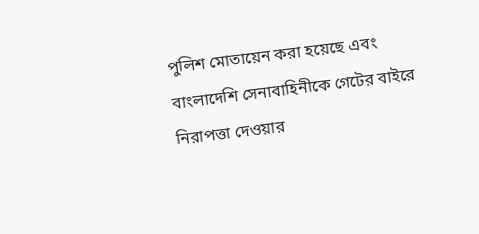পুলিশ মোতায়েন করা হয়েছে এবং বাংলাদেশি সেনাবাহিনীকে গেটের বাইরে নিরাপত্তা দেওয়ার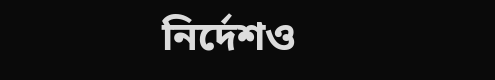নির্দেশও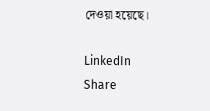দেওয়া হয়েছে।

LinkedIn
Share